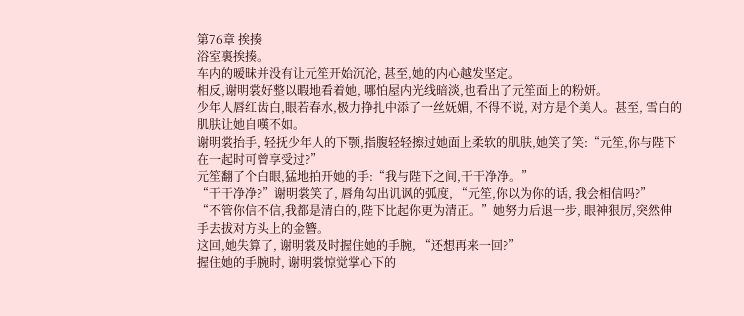第76章 挨揍
浴室裏挨揍。
车内的暧昧并没有让元笙开始沉沦, 甚至,她的内心越发坚定。
相反,谢明裳好整以暇地看着她, 哪怕屋内光线暗淡,也看出了元笙面上的粉妍。
少年人唇红齿白,眼若春水,极力挣扎中添了一丝妩媚, 不得不说, 对方是个美人。甚至, 雪白的肌肤让她自嘆不如。
谢明裳抬手, 轻抚少年人的下颚,指腹轻轻擦过她面上柔软的肌肤,她笑了笑:“元笙,你与陛下在一起时可曾享受过?”
元笙翻了个白眼,猛地拍开她的手:“我与陛下之间,干干净净。”
“干干净净?”谢明裳笑了, 唇角勾出讥讽的弧度, “元笙,你以为你的话, 我会相信吗?”
“不管你信不信,我都是清白的,陛下比起你更为清正。”她努力后退一步, 眼神狠厉,突然伸手去拔对方头上的金簪。
这回,她失算了, 谢明裳及时握住她的手腕, “还想再来一回?”
握住她的手腕时, 谢明裳惊觉掌心下的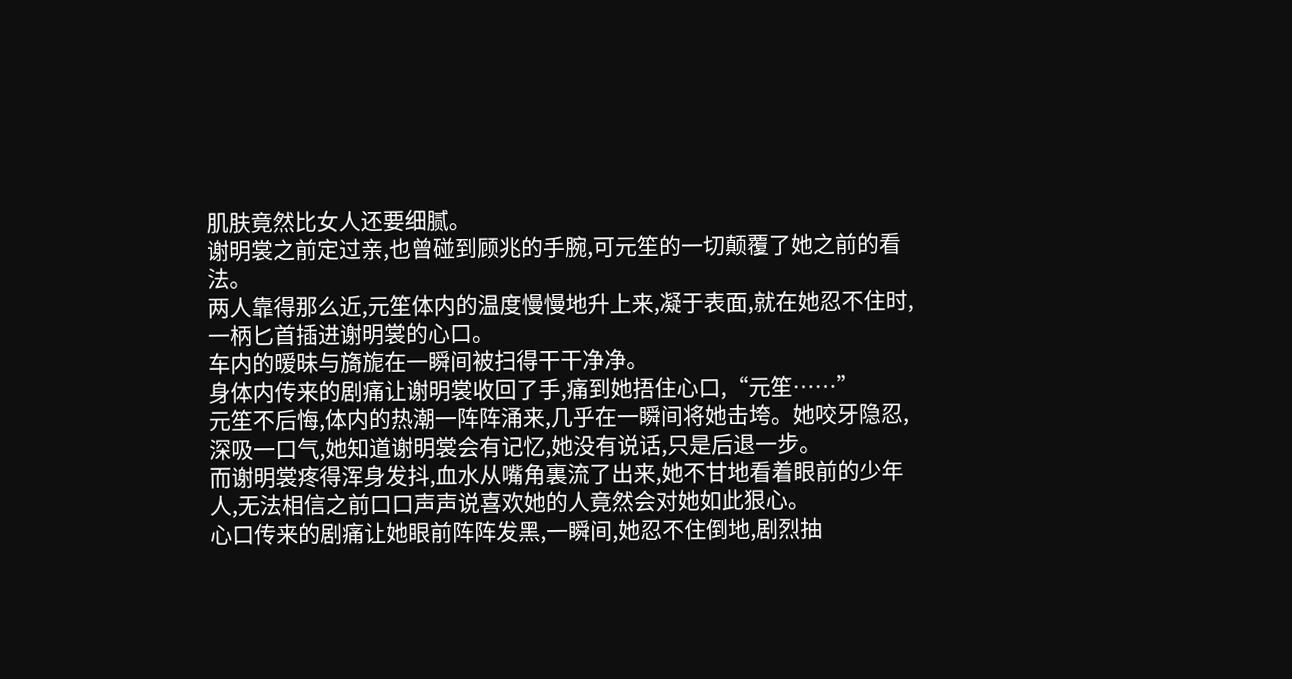肌肤竟然比女人还要细腻。
谢明裳之前定过亲,也曾碰到顾兆的手腕,可元笙的一切颠覆了她之前的看法。
两人靠得那么近,元笙体内的温度慢慢地升上来,凝于表面,就在她忍不住时,一柄匕首插进谢明裳的心口。
车内的暧昧与旖旎在一瞬间被扫得干干净净。
身体内传来的剧痛让谢明裳收回了手,痛到她捂住心口,“元笙……”
元笙不后悔,体内的热潮一阵阵涌来,几乎在一瞬间将她击垮。她咬牙隐忍,深吸一口气,她知道谢明裳会有记忆,她没有说话,只是后退一步。
而谢明裳疼得浑身发抖,血水从嘴角裏流了出来,她不甘地看着眼前的少年人,无法相信之前口口声声说喜欢她的人竟然会对她如此狠心。
心口传来的剧痛让她眼前阵阵发黑,一瞬间,她忍不住倒地,剧烈抽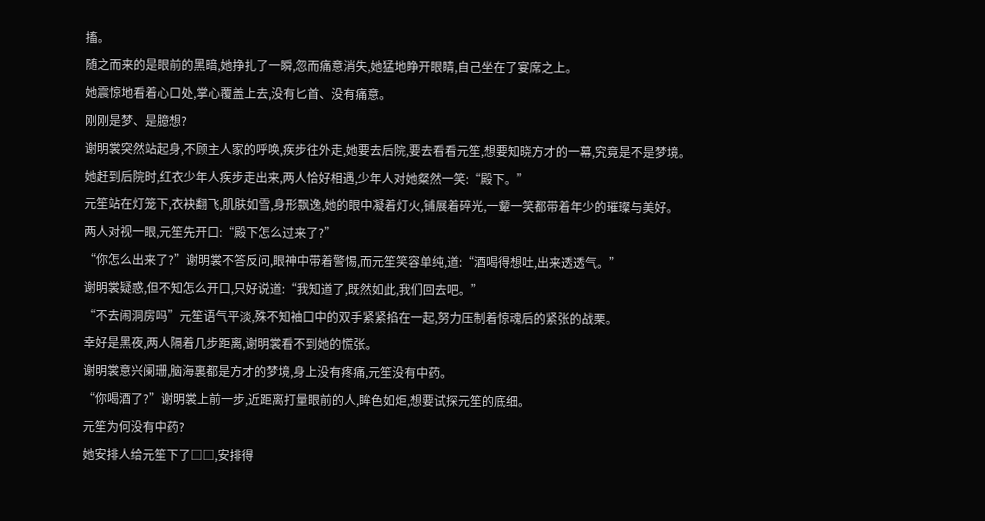搐。
随之而来的是眼前的黑暗,她挣扎了一瞬,忽而痛意消失,她猛地睁开眼睛,自己坐在了宴席之上。
她震惊地看着心口处,掌心覆盖上去,没有匕首、没有痛意。
刚刚是梦、是臆想?
谢明裳突然站起身,不顾主人家的呼唤,疾步往外走,她要去后院,要去看看元笙,想要知晓方才的一幕,究竟是不是梦境。
她赶到后院时,红衣少年人疾步走出来,两人恰好相遇,少年人对她粲然一笑:“殿下。”
元笙站在灯笼下,衣袂翻飞,肌肤如雪,身形飘逸,她的眼中凝着灯火,铺展着碎光,一颦一笑都带着年少的璀璨与美好。
两人对视一眼,元笙先开口:“殿下怎么过来了?”
“你怎么出来了?”谢明裳不答反问,眼神中带着警惕,而元笙笑容单纯,道:“酒喝得想吐,出来透透气。”
谢明裳疑惑,但不知怎么开口,只好说道:“我知道了,既然如此,我们回去吧。”
“不去闹洞房吗”元笙语气平淡,殊不知袖口中的双手紧紧掐在一起,努力压制着惊魂后的紧张的战栗。
幸好是黑夜,两人隔着几步距离,谢明裳看不到她的慌张。
谢明裳意兴阑珊,脑海裏都是方才的梦境,身上没有疼痛,元笙没有中药。
“你喝酒了?”谢明裳上前一步,近距离打量眼前的人,眸色如炬,想要试探元笙的底细。
元笙为何没有中药?
她安排人给元笙下了□□,安排得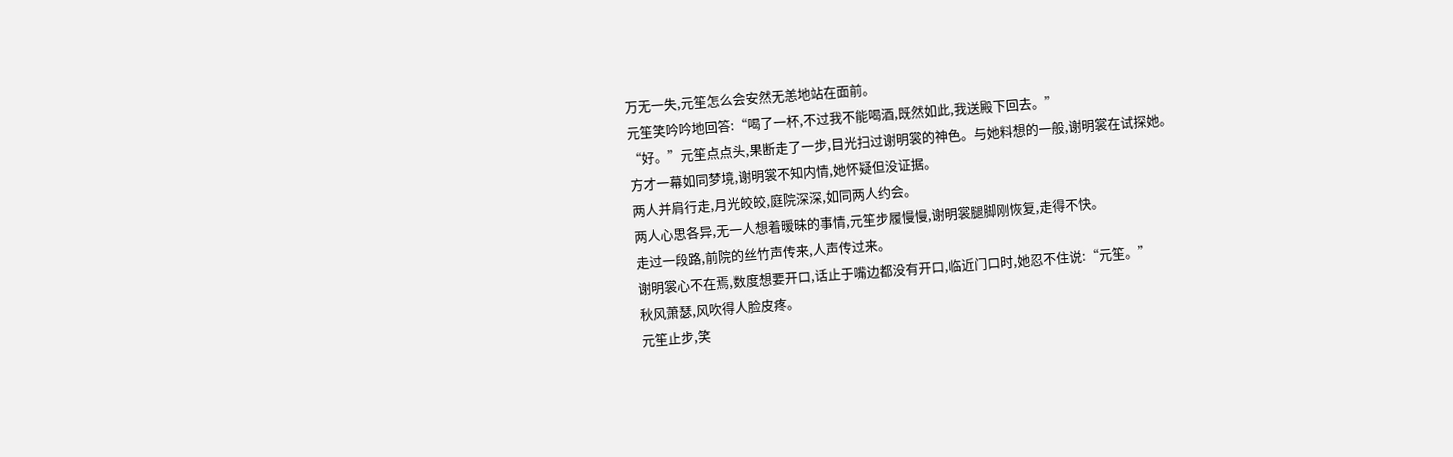万无一失,元笙怎么会安然无恙地站在面前。
元笙笑吟吟地回答:“喝了一杯,不过我不能喝酒,既然如此,我送殿下回去。”
“好。”元笙点点头,果断走了一步,目光扫过谢明裳的神色。与她料想的一般,谢明裳在试探她。
方才一幕如同梦境,谢明裳不知内情,她怀疑但没证据。
两人并肩行走,月光皎皎,庭院深深,如同两人约会。
两人心思各异,无一人想着暧昧的事情,元笙步履慢慢,谢明裳腿脚刚恢复,走得不快。
走过一段路,前院的丝竹声传来,人声传过来。
谢明裳心不在焉,数度想要开口,话止于嘴边都没有开口,临近门口时,她忍不住说:“元笙。”
秋风萧瑟,风吹得人脸皮疼。
元笙止步,笑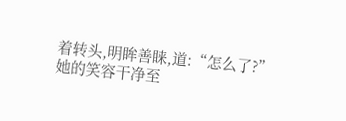着转头,明眸善睐,道:“怎么了?”
她的笑容干净至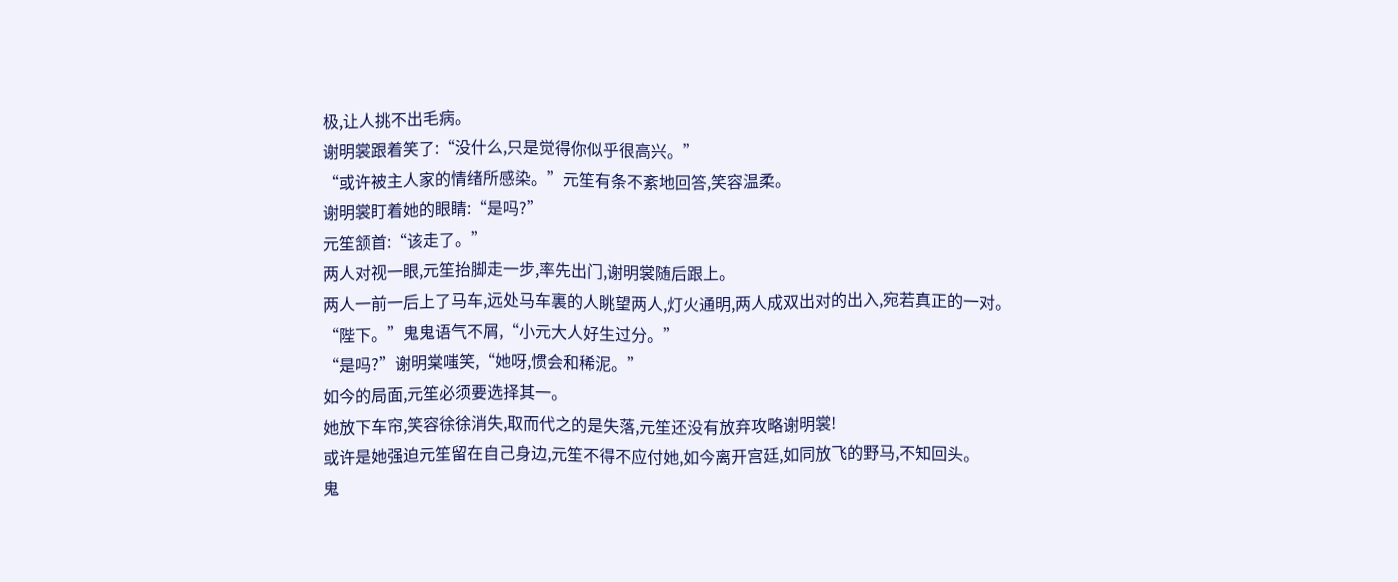极,让人挑不出毛病。
谢明裳跟着笑了:“没什么,只是觉得你似乎很高兴。”
“或许被主人家的情绪所感染。”元笙有条不紊地回答,笑容温柔。
谢明裳盯着她的眼睛:“是吗?”
元笙颔首:“该走了。”
两人对视一眼,元笙抬脚走一步,率先出门,谢明裳随后跟上。
两人一前一后上了马车,远处马车裏的人眺望两人,灯火通明,两人成双出对的出入,宛若真正的一对。
“陛下。”鬼鬼语气不屑,“小元大人好生过分。”
“是吗?”谢明棠嗤笑,“她呀,惯会和稀泥。”
如今的局面,元笙必须要选择其一。
她放下车帘,笑容徐徐消失,取而代之的是失落,元笙还没有放弃攻略谢明裳!
或许是她强迫元笙留在自己身边,元笙不得不应付她,如今离开宫廷,如同放飞的野马,不知回头。
鬼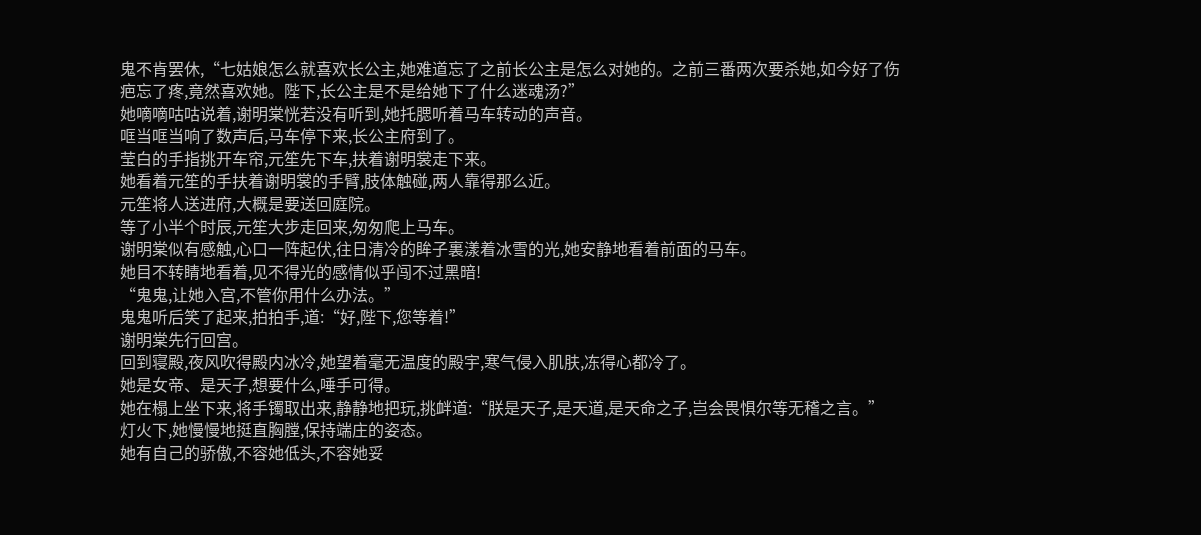鬼不肯罢休,“七姑娘怎么就喜欢长公主,她难道忘了之前长公主是怎么对她的。之前三番两次要杀她,如今好了伤疤忘了疼,竟然喜欢她。陛下,长公主是不是给她下了什么迷魂汤?”
她嘀嘀咕咕说着,谢明棠恍若没有听到,她托腮听着马车转动的声音。
哐当哐当响了数声后,马车停下来,长公主府到了。
莹白的手指挑开车帘,元笙先下车,扶着谢明裳走下来。
她看着元笙的手扶着谢明裳的手臂,肢体触碰,两人靠得那么近。
元笙将人送进府,大概是要送回庭院。
等了小半个时辰,元笙大步走回来,匆匆爬上马车。
谢明棠似有感触,心口一阵起伏,往日清冷的眸子裏漾着冰雪的光,她安静地看着前面的马车。
她目不转睛地看着,见不得光的感情似乎闯不过黑暗!
“鬼鬼,让她入宫,不管你用什么办法。”
鬼鬼听后笑了起来,拍拍手,道:“好,陛下,您等着!”
谢明棠先行回宫。
回到寝殿,夜风吹得殿内冰冷,她望着毫无温度的殿宇,寒气侵入肌肤,冻得心都冷了。
她是女帝、是天子,想要什么,唾手可得。
她在榻上坐下来,将手镯取出来,静静地把玩,挑衅道:“朕是天子,是天道,是天命之子,岂会畏惧尔等无稽之言。”
灯火下,她慢慢地挺直胸膛,保持端庄的姿态。
她有自己的骄傲,不容她低头,不容她妥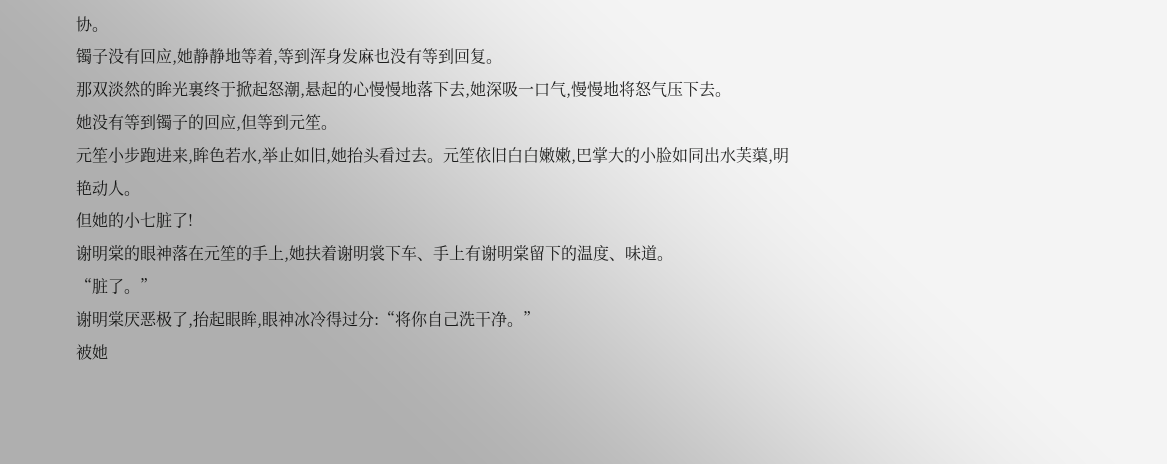协。
镯子没有回应,她静静地等着,等到浑身发麻也没有等到回复。
那双淡然的眸光裏终于掀起怒潮,悬起的心慢慢地落下去,她深吸一口气,慢慢地将怒气压下去。
她没有等到镯子的回应,但等到元笙。
元笙小步跑进来,眸色若水,举止如旧,她抬头看过去。元笙依旧白白嫩嫩,巴掌大的小脸如同出水芙蕖,明艳动人。
但她的小七脏了!
谢明棠的眼神落在元笙的手上,她扶着谢明裳下车、手上有谢明棠留下的温度、味道。
“脏了。”
谢明棠厌恶极了,抬起眼眸,眼神冰冷得过分:“将你自己洗干净。”
被她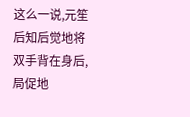这么一说,元笙后知后觉地将双手背在身后,局促地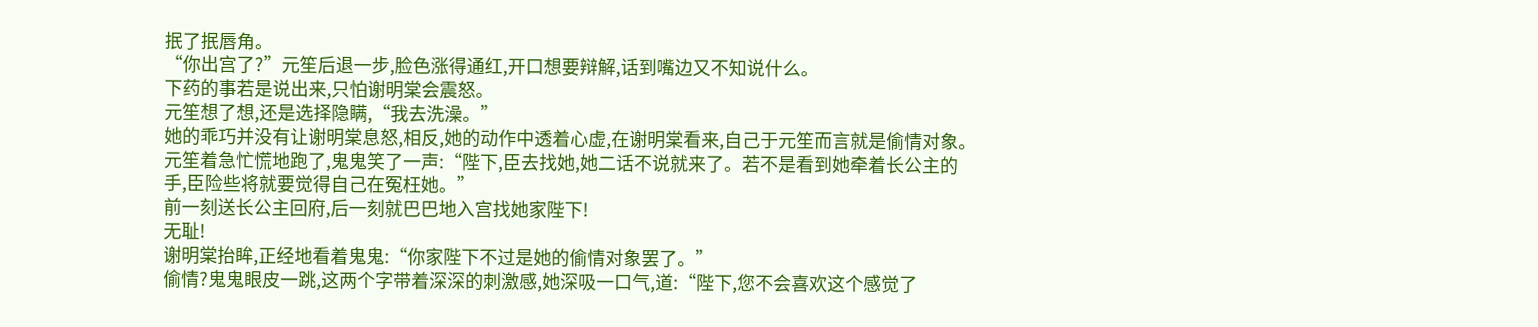抿了抿唇角。
“你出宫了?”元笙后退一步,脸色涨得通红,开口想要辩解,话到嘴边又不知说什么。
下药的事若是说出来,只怕谢明棠会震怒。
元笙想了想,还是选择隐瞒,“我去洗澡。”
她的乖巧并没有让谢明棠息怒,相反,她的动作中透着心虚,在谢明棠看来,自己于元笙而言就是偷情对象。
元笙着急忙慌地跑了,鬼鬼笑了一声:“陛下,臣去找她,她二话不说就来了。若不是看到她牵着长公主的手,臣险些将就要觉得自己在冤枉她。”
前一刻送长公主回府,后一刻就巴巴地入宫找她家陛下!
无耻!
谢明棠抬眸,正经地看着鬼鬼:“你家陛下不过是她的偷情对象罢了。”
偷情?鬼鬼眼皮一跳,这两个字带着深深的刺激感,她深吸一口气,道:“陛下,您不会喜欢这个感觉了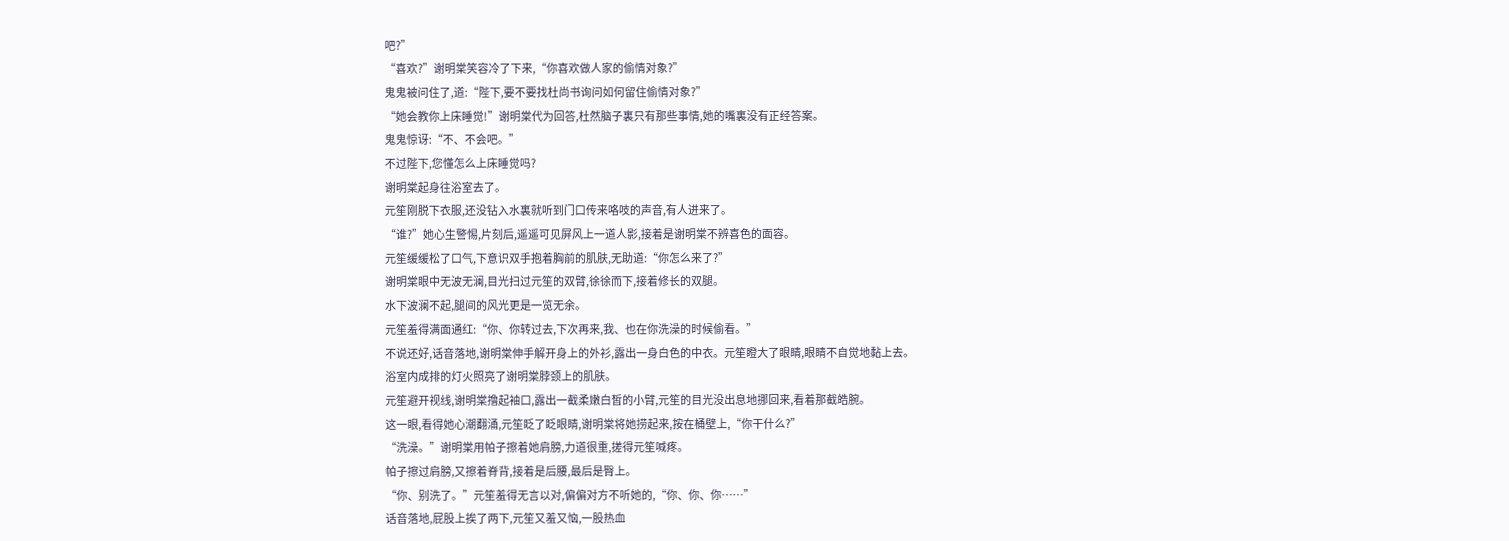吧?”
“喜欢?”谢明棠笑容冷了下来,“你喜欢做人家的偷情对象?”
鬼鬼被问住了,道:“陛下,要不要找杜尚书询问如何留住偷情对象?”
“她会教你上床睡觉!”谢明棠代为回答,杜然脑子裏只有那些事情,她的嘴裏没有正经答案。
鬼鬼惊讶:“不、不会吧。”
不过陛下,您懂怎么上床睡觉吗?
谢明棠起身往浴室去了。
元笙刚脱下衣服,还没钻入水裏就听到门口传来咯吱的声音,有人进来了。
“谁?”她心生警惕,片刻后,遥遥可见屏风上一道人影,接着是谢明棠不辨喜色的面容。
元笙缓缓松了口气,下意识双手抱着胸前的肌肤,无助道:“你怎么来了?”
谢明棠眼中无波无澜,目光扫过元笙的双臂,徐徐而下,接着修长的双腿。
水下波澜不起,腿间的风光更是一览无余。
元笙羞得满面通红:“你、你转过去,下次再来,我、也在你洗澡的时候偷看。”
不说还好,话音落地,谢明棠伸手解开身上的外衫,露出一身白色的中衣。元笙瞪大了眼睛,眼睛不自觉地黏上去。
浴室内成排的灯火照亮了谢明棠脖颈上的肌肤。
元笙避开视线,谢明棠撸起袖口,露出一截柔嫩白皙的小臂,元笙的目光没出息地挪回来,看着那截皓腕。
这一眼,看得她心潮翻涌,元笙眨了眨眼睛,谢明棠将她捞起来,按在桶壁上,“你干什么?”
“洗澡。”谢明棠用帕子擦着她肩膀,力道很重,搓得元笙喊疼。
帕子擦过肩膀,又擦着脊背,接着是后腰,最后是臀上。
“你、别洗了。”元笙羞得无言以对,偏偏对方不听她的,“你、你、你……”
话音落地,屁股上挨了两下,元笙又羞又恼,一股热血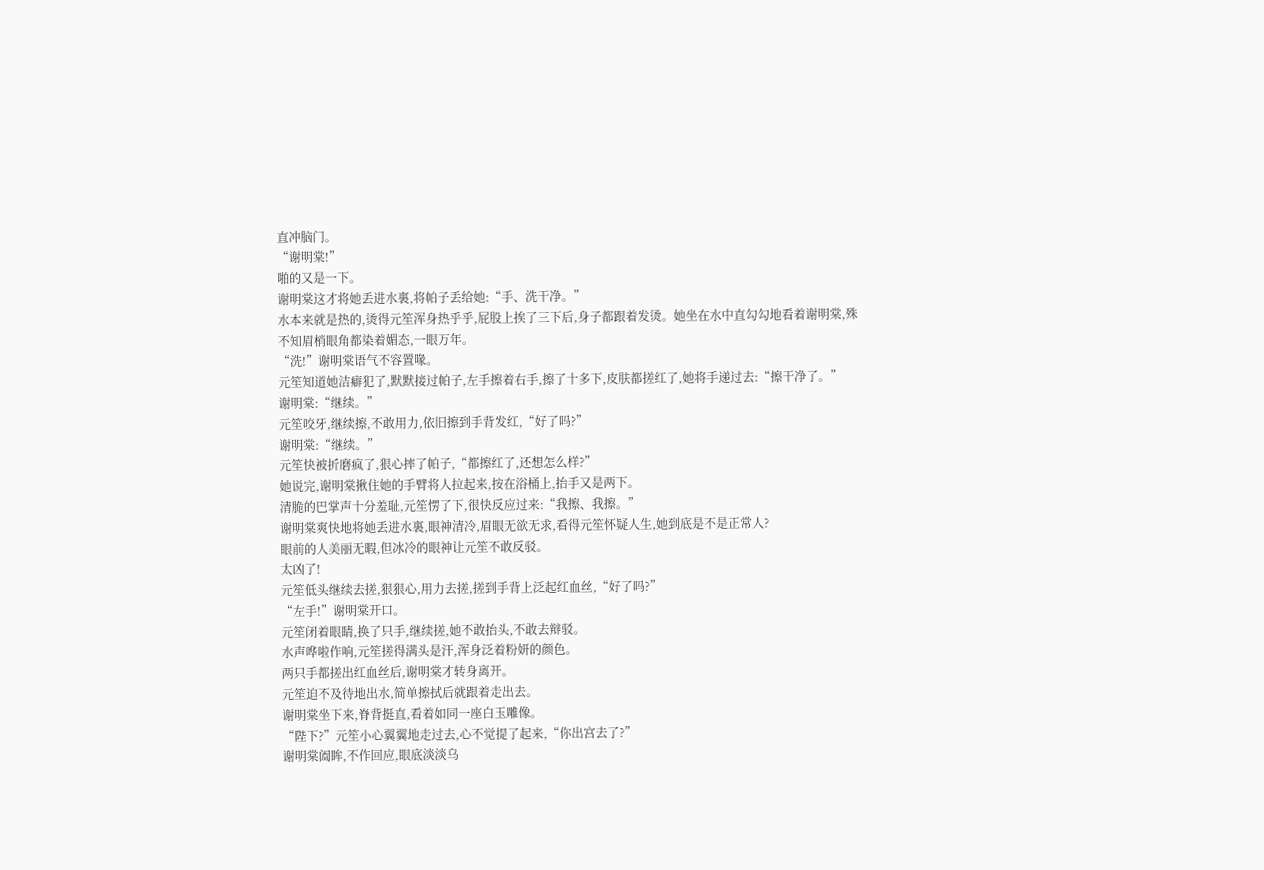直冲脑门。
“谢明棠!”
啪的又是一下。
谢明棠这才将她丢进水裏,将帕子丢给她:“手、洗干净。”
水本来就是热的,烫得元笙浑身热乎乎,屁股上挨了三下后,身子都跟着发烫。她坐在水中直勾勾地看着谢明棠,殊不知眉梢眼角都染着媚态,一眼万年。
“洗!”谢明棠语气不容置喙。
元笙知道她洁癖犯了,默默接过帕子,左手擦着右手,擦了十多下,皮肤都搓红了,她将手递过去:“擦干净了。”
谢明棠:“继续。”
元笙咬牙,继续擦,不敢用力,依旧擦到手背发红,“好了吗?”
谢明棠:“继续。”
元笙快被折磨疯了,狠心摔了帕子,“都擦红了,还想怎么样?”
她说完,谢明棠揪住她的手臂将人拉起来,按在浴桶上,抬手又是两下。
清脆的巴掌声十分羞耻,元笙愣了下,很快反应过来:“我擦、我擦。”
谢明棠爽快地将她丢进水裏,眼神清冷,眉眼无欲无求,看得元笙怀疑人生,她到底是不是正常人?
眼前的人美丽无暇,但冰冷的眼神让元笙不敢反驳。
太凶了!
元笙低头继续去搓,狠狠心,用力去搓,搓到手背上泛起红血丝,“好了吗?”
“左手!”谢明棠开口。
元笙闭着眼睛,换了只手,继续搓,她不敢抬头,不敢去辩驳。
水声哗啦作响,元笙搓得满头是汗,浑身泛着粉妍的颜色。
两只手都搓出红血丝后,谢明棠才转身离开。
元笙迫不及待地出水,简单擦拭后就跟着走出去。
谢明棠坐下来,脊背挺直,看着如同一座白玉雕像。
“陛下?”元笙小心翼翼地走过去,心不觉提了起来,“你出宫去了?”
谢明棠阖眸,不作回应,眼底淡淡乌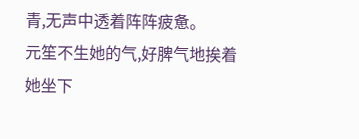青,无声中透着阵阵疲惫。
元笙不生她的气,好脾气地挨着她坐下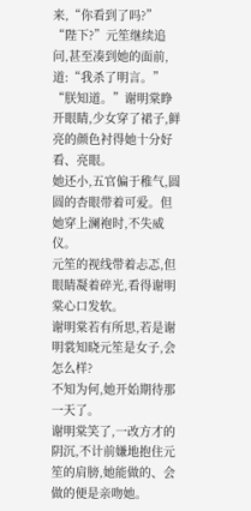来,“你看到了吗?”
“陛下?”元笙继续追问,甚至凑到她的面前,道:“我杀了明言。”
“朕知道。”谢明棠睁开眼睛,少女穿了裙子,鲜亮的颜色衬得她十分好看、亮眼。
她还小,五官偏于稚气,圆圆的杏眼带着可爱。但她穿上澜袍时,不失威仪。
元笙的视线带着忐忑,但眼睛凝着碎光,看得谢明棠心口发软。
谢明棠若有所思,若是谢明裳知晓元笙是女子,会怎么样?
不知为何,她开始期待那一天了。
谢明棠笑了,一改方才的阴沉,不计前嫌地抱住元笙的肩膀,她能做的、会做的便是亲吻她。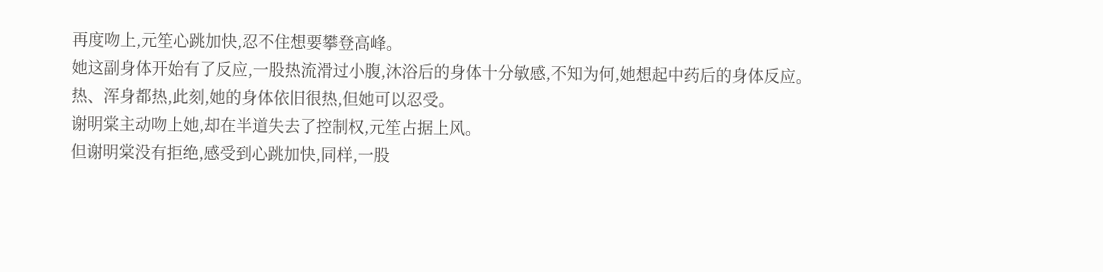再度吻上,元笙心跳加快,忍不住想要攀登高峰。
她这副身体开始有了反应,一股热流滑过小腹,沐浴后的身体十分敏感,不知为何,她想起中药后的身体反应。
热、浑身都热,此刻,她的身体依旧很热,但她可以忍受。
谢明棠主动吻上她,却在半道失去了控制权,元笙占据上风。
但谢明棠没有拒绝,感受到心跳加快,同样,一股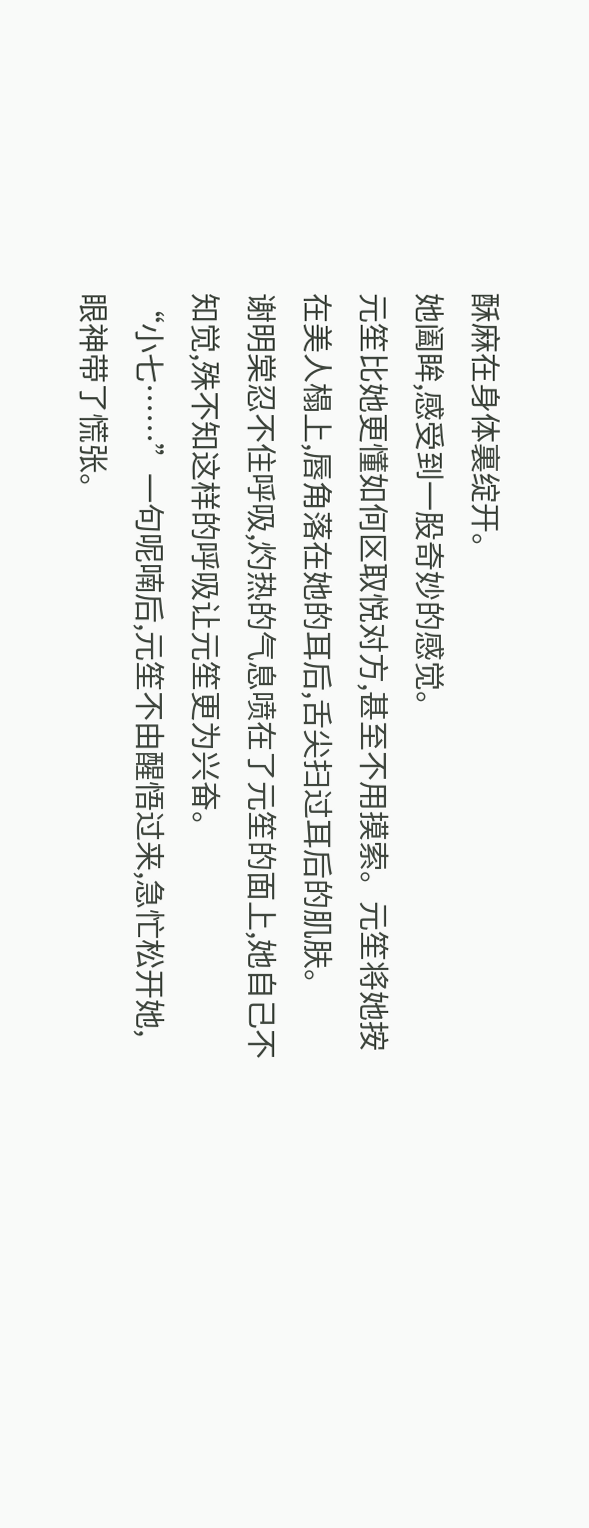酥麻在身体裏绽开。
她阖眸,感受到一股奇妙的感觉。
元笙比她更懂如何区取悦对方,甚至不用摸索。元笙将她按在美人榻上,唇角落在她的耳后,舌尖扫过耳后的肌肤。
谢明棠忍不住呼吸,灼热的气息喷在了元笙的面上,她自己不知觉,殊不知这样的呼吸让元笙更为兴奋。
“小七……”一句呢喃后,元笙不由醒悟过来,急忙松开她,眼神带了慌张。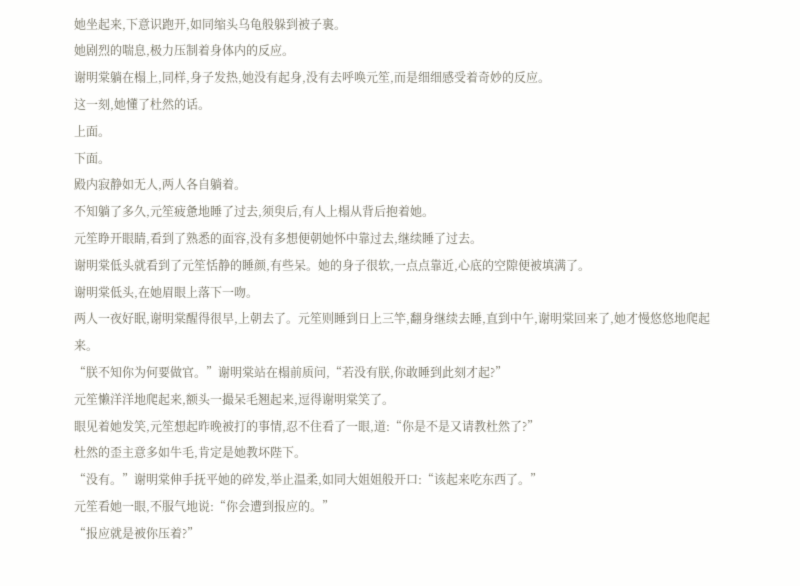她坐起来,下意识跑开,如同缩头乌龟般躲到被子裏。
她剧烈的喘息,极力压制着身体内的反应。
谢明棠躺在榻上,同样,身子发热,她没有起身,没有去呼唤元笙,而是细细感受着奇妙的反应。
这一刻,她懂了杜然的话。
上面。
下面。
殿内寂静如无人,两人各自躺着。
不知躺了多久,元笙疲惫地睡了过去,须臾后,有人上榻从背后抱着她。
元笙睁开眼睛,看到了熟悉的面容,没有多想便朝她怀中靠过去,继续睡了过去。
谢明棠低头就看到了元笙恬静的睡颜,有些呆。她的身子很软,一点点靠近,心底的空隙便被填满了。
谢明棠低头,在她眉眼上落下一吻。
两人一夜好眠,谢明棠醒得很早,上朝去了。元笙则睡到日上三竿,翻身继续去睡,直到中午,谢明棠回来了,她才慢悠悠地爬起来。
“朕不知你为何要做官。”谢明棠站在榻前质问,“若没有朕,你敢睡到此刻才起?”
元笙懒洋洋地爬起来,额头一撮呆毛翘起来,逗得谢明棠笑了。
眼见着她发笑,元笙想起昨晚被打的事情,忍不住看了一眼,道:“你是不是又请教杜然了?”
杜然的歪主意多如牛毛,肯定是她教坏陛下。
“没有。”谢明棠伸手抚平她的碎发,举止温柔,如同大姐姐般开口:“该起来吃东西了。”
元笙看她一眼,不服气地说:“你会遭到报应的。”
“报应就是被你压着?”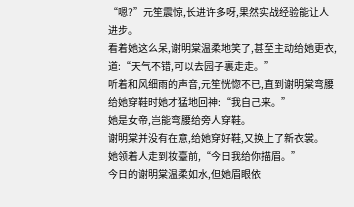“嗯?”元笙震惊,长进许多呀,果然实战经验能让人进步。
看着她这么呆,谢明棠温柔地笑了,甚至主动给她更衣,道:“天气不错,可以去园子裏走走。”
听着和风细雨的声音,元笙恍惚不已,直到谢明棠弯腰给她穿鞋时她才猛地回神:“我自己来。”
她是女帝,岂能弯腰给旁人穿鞋。
谢明棠并没有在意,给她穿好鞋,又换上了新衣裳。
她领着人走到妆臺前,“今日我给你描眉。”
今日的谢明棠温柔如水,但她眉眼依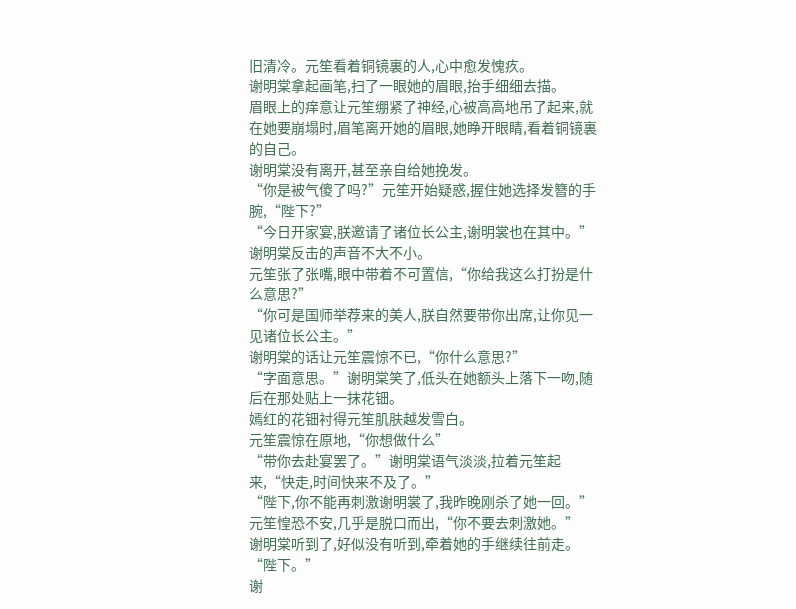旧清冷。元笙看着铜镜裏的人,心中愈发愧疚。
谢明棠拿起画笔,扫了一眼她的眉眼,抬手细细去描。
眉眼上的痒意让元笙绷紧了神经,心被高高地吊了起来,就在她要崩塌时,眉笔离开她的眉眼,她睁开眼睛,看着铜镜裏的自己。
谢明棠没有离开,甚至亲自给她挽发。
“你是被气傻了吗?”元笙开始疑惑,握住她选择发簪的手腕,“陛下?”
“今日开家宴,朕邀请了诸位长公主,谢明裳也在其中。”谢明棠反击的声音不大不小。
元笙张了张嘴,眼中带着不可置信,“你给我这么打扮是什么意思?”
“你可是国师举荐来的美人,朕自然要带你出席,让你见一见诸位长公主。”
谢明棠的话让元笙震惊不已,“你什么意思?”
“字面意思。”谢明棠笑了,低头在她额头上落下一吻,随后在那处贴上一抹花钿。
嫣红的花钿衬得元笙肌肤越发雪白。
元笙震惊在原地,“你想做什么”
“带你去赴宴罢了。”谢明棠语气淡淡,拉着元笙起来,“快走,时间快来不及了。”
“陛下,你不能再刺激谢明裳了,我昨晚刚杀了她一回。”元笙惶恐不安,几乎是脱口而出,“你不要去刺激她。”
谢明棠听到了,好似没有听到,牵着她的手继续往前走。
“陛下。”
谢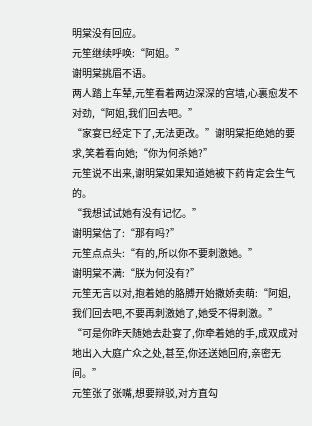明棠没有回应。
元笙继续呼唤:“阿姐。”
谢明棠挑眉不语。
两人踏上车辇,元笙看着两边深深的宫墙,心裏愈发不对劲,“阿姐,我们回去吧。”
“家宴已经定下了,无法更改。”谢明棠拒绝她的要求,笑着看向她;“你为何杀她?”
元笙说不出来,谢明棠如果知道她被下药肯定会生气的。
“我想试试她有没有记忆。”
谢明棠信了:“那有吗?”
元笙点点头:“有的,所以你不要刺激她。”
谢明棠不满:“朕为何没有?”
元笙无言以对,抱着她的胳膊开始撒娇卖萌:“阿姐,我们回去吧,不要再刺激她了,她受不得刺激。”
“可是你昨天随她去赴宴了,你牵着她的手,成双成对地出入大庭广众之处,甚至,你还送她回府,亲密无间。”
元笙张了张嘴,想要辩驳,对方直勾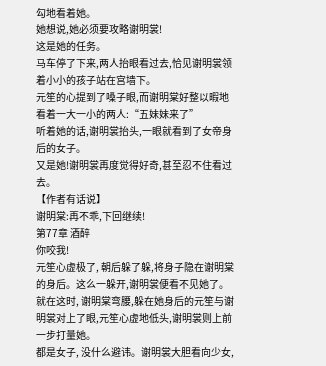勾地看着她。
她想说,她必须要攻略谢明裳!
这是她的任务。
马车停了下来,两人抬眼看过去,恰见谢明裳领着小小的孩子站在宫墙下。
元笙的心提到了嗓子眼,而谢明棠好整以暇地看着一大一小的两人:“五妹妹来了”
听着她的话,谢明裳抬头,一眼就看到了女帝身后的女子。
又是她!谢明裳再度觉得好奇,甚至忍不住看过去。
【作者有话说】
谢明棠:再不乖,下回继续!
第77章 酒醉
你咬我!
元笙心虚极了, 朝后躲了躲,将身子隐在谢明棠的身后。这么一躲开,谢明裳便看不见她了。
就在这时, 谢明棠弯腰,躲在她身后的元笙与谢明裳对上了眼,元笙心虚地低头,谢明裳则上前一步打量她。
都是女子, 没什么避讳。谢明裳大胆看向少女,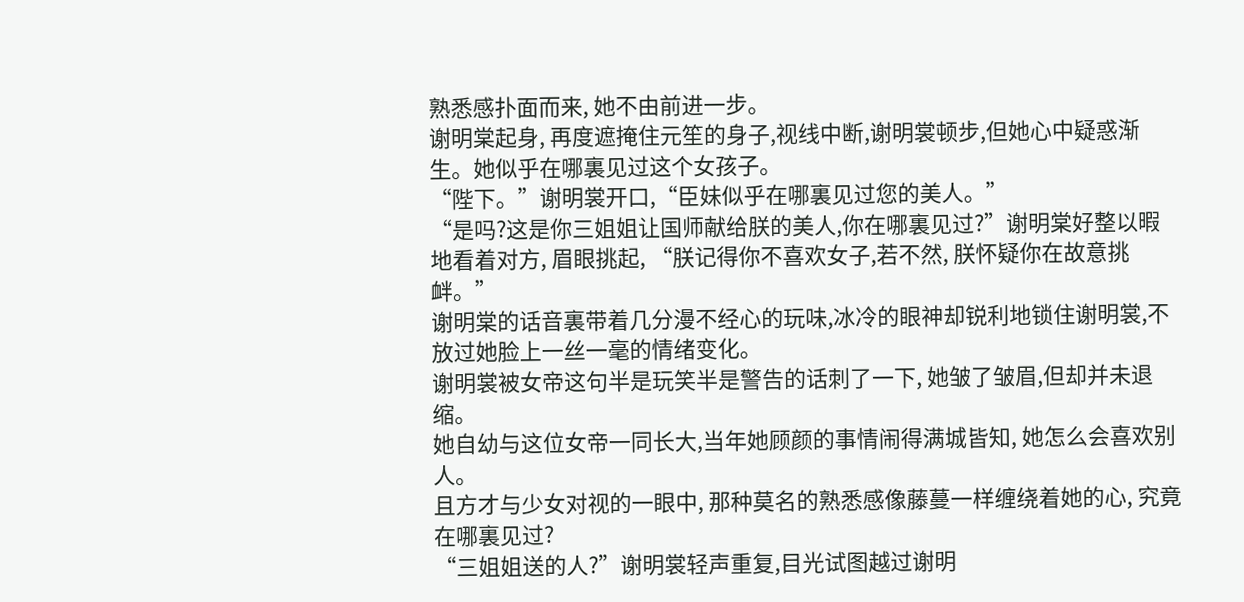熟悉感扑面而来, 她不由前进一步。
谢明棠起身, 再度遮掩住元笙的身子,视线中断,谢明裳顿步,但她心中疑惑渐生。她似乎在哪裏见过这个女孩子。
“陛下。”谢明裳开口,“臣妹似乎在哪裏见过您的美人。”
“是吗?这是你三姐姐让国师献给朕的美人,你在哪裏见过?”谢明棠好整以暇地看着对方, 眉眼挑起, “朕记得你不喜欢女子,若不然, 朕怀疑你在故意挑衅。”
谢明棠的话音裏带着几分漫不经心的玩味,冰冷的眼神却锐利地锁住谢明裳,不放过她脸上一丝一毫的情绪变化。
谢明裳被女帝这句半是玩笑半是警告的话刺了一下, 她皱了皱眉,但却并未退缩。
她自幼与这位女帝一同长大,当年她顾颜的事情闹得满城皆知, 她怎么会喜欢别人。
且方才与少女对视的一眼中, 那种莫名的熟悉感像藤蔓一样缠绕着她的心, 究竟在哪裏见过?
“三姐姐送的人?”谢明裳轻声重复,目光试图越过谢明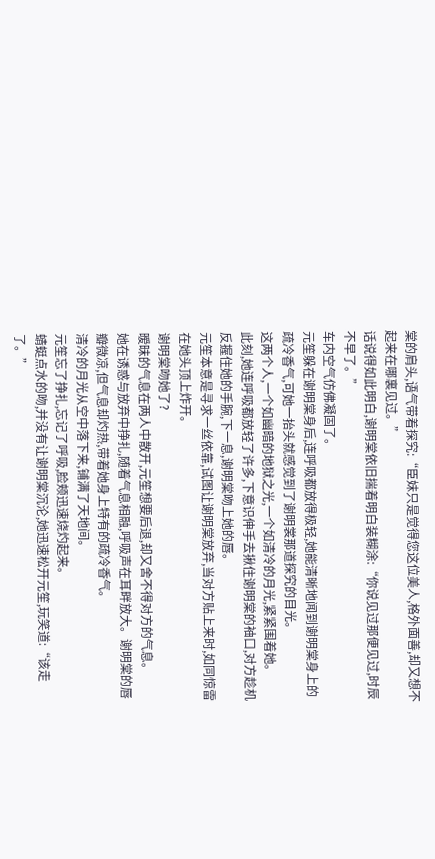棠的肩头,语气带着探究:“臣妹只是觉得您这位美人,格外面善,却又想不起来在哪裏见过。”
话说得如此明白,谢明棠依旧揣着明白装糊涂:“你说见过那便见过,时辰不早了。”
车内空气仿佛凝固了。
元笙躲在谢明棠身后,连呼吸都放得极轻,她能清晰地闻到谢明棠身上的疏冷香气,可她一抬头就感觉到了谢明裳那道探究的目光。
这两个人,一个如幽暗的地狱之光,一个如清冷的月光,紧紧围着她。
此刻,她连呼吸都放轻了许多,下意识伸手去揪住谢明棠的袖口,对方趁机反握住她的手腕,下一息,谢明棠吻上她的唇。
元笙本意是寻求一丝依靠,试图让谢明棠放弃,当对方贴上来时,如同惊雷在她头顶上炸开。
谢明棠吻她了?
暧昧的气息在两人中散开,元笙想要后退,却又舍不得对方的气息。
她在诱惑与放弃中挣扎,随着气息相融,呼吸声在耳畔放大。谢明棠的唇瓣微凉,但气息却灼热,带着她身上特有的疏冷香气。
清冷的月光从空中落下来,铺满了天地间。
元笙忘了挣扎,忘记了呼吸,脸颊迅速烧灼起来。
蜻蜓点水的吻,并没有让谢明棠沉沦,她迅速松开元笙,玩笑道:“该走了。”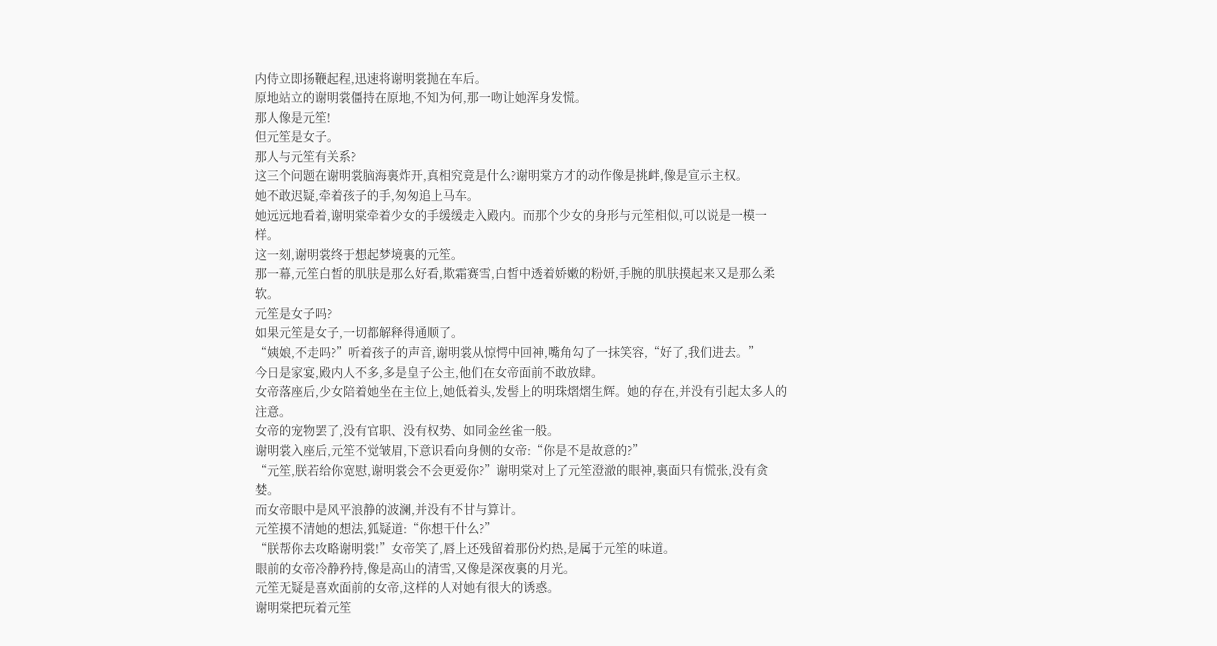内侍立即扬鞭起程,迅速将谢明裳抛在车后。
原地站立的谢明裳僵持在原地,不知为何,那一吻让她浑身发慌。
那人像是元笙!
但元笙是女子。
那人与元笙有关系?
这三个问题在谢明裳脑海裏炸开,真相究竟是什么?谢明棠方才的动作像是挑衅,像是宣示主权。
她不敢迟疑,牵着孩子的手,匆匆追上马车。
她远远地看着,谢明棠牵着少女的手缓缓走入殿内。而那个少女的身形与元笙相似,可以说是一模一样。
这一刻,谢明裳终于想起梦境裏的元笙。
那一幕,元笙白皙的肌肤是那么好看,欺霜赛雪,白皙中透着娇嫩的粉妍,手腕的肌肤摸起来又是那么柔软。
元笙是女子吗?
如果元笙是女子,一切都解释得通顺了。
“姨娘,不走吗?”听着孩子的声音,谢明裳从惊愕中回神,嘴角勾了一抹笑容,“好了,我们进去。”
今日是家宴,殿内人不多,多是皇子公主,他们在女帝面前不敢放肆。
女帝落座后,少女陪着她坐在主位上,她低着头,发髻上的明珠熠熠生辉。她的存在,并没有引起太多人的注意。
女帝的宠物罢了,没有官职、没有权势、如同金丝雀一般。
谢明裳入座后,元笙不觉皱眉,下意识看向身侧的女帝:“你是不是故意的?”
“元笙,朕若给你宽慰,谢明裳会不会更爱你?”谢明棠对上了元笙澄澈的眼神,裏面只有慌张,没有贪婪。
而女帝眼中是风平浪静的波澜,并没有不甘与算计。
元笙摸不清她的想法,狐疑道:“你想干什么?”
“朕帮你去攻略谢明裳!”女帝笑了,唇上还残留着那份灼热,是属于元笙的味道。
眼前的女帝冷静矜持,像是高山的清雪,又像是深夜裏的月光。
元笙无疑是喜欢面前的女帝,这样的人对她有很大的诱惑。
谢明棠把玩着元笙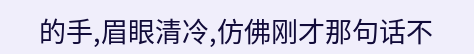的手,眉眼清冷,仿佛刚才那句话不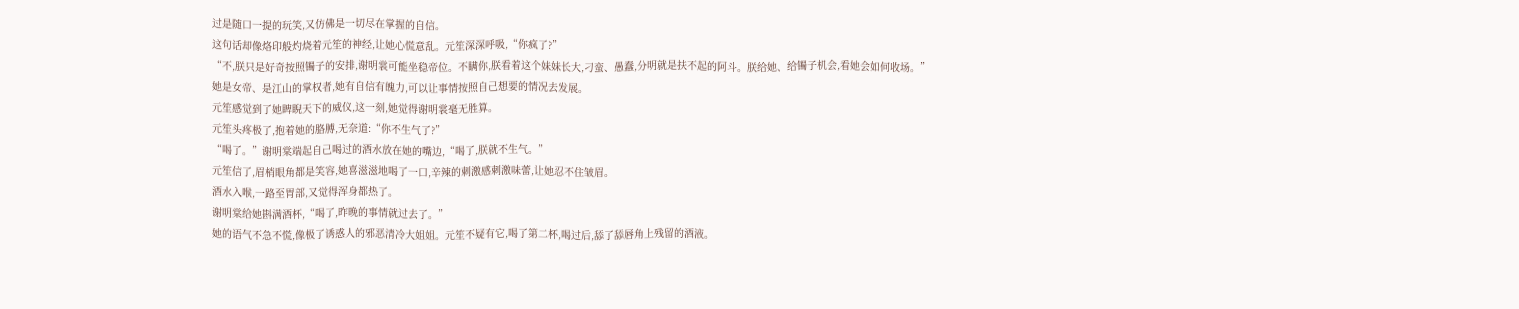过是随口一提的玩笑,又仿佛是一切尽在掌握的自信。
这句话却像烙印般灼烧着元笙的神经,让她心慌意乱。元笙深深呼吸,“你疯了?”
“不,朕只是好奇按照镯子的安排,谢明裳可能坐稳帝位。不瞒你,朕看着这个妹妹长大,刁蛮、愚蠢,分明就是扶不起的阿斗。朕给她、给镯子机会,看她会如何收场。”
她是女帝、是江山的掌权者,她有自信有魄力,可以让事情按照自己想要的情况去发展。
元笙感觉到了她睥睨天下的威仪,这一刻,她觉得谢明裳毫无胜算。
元笙头疼极了,抱着她的胳膊,无奈道:“你不生气了?”
“喝了。”谢明棠端起自己喝过的酒水放在她的嘴边,“喝了,朕就不生气。”
元笙信了,眉梢眼角都是笑容,她喜滋滋地喝了一口,辛辣的刺激感刺激味蕾,让她忍不住皱眉。
酒水入喉,一路至胃部,又觉得浑身都热了。
谢明棠给她斟满酒杯,“喝了,昨晚的事情就过去了。”
她的语气不急不慌,像极了诱惑人的邪恶清冷大姐姐。元笙不疑有它,喝了第二杯,喝过后,舔了舔唇角上残留的酒液。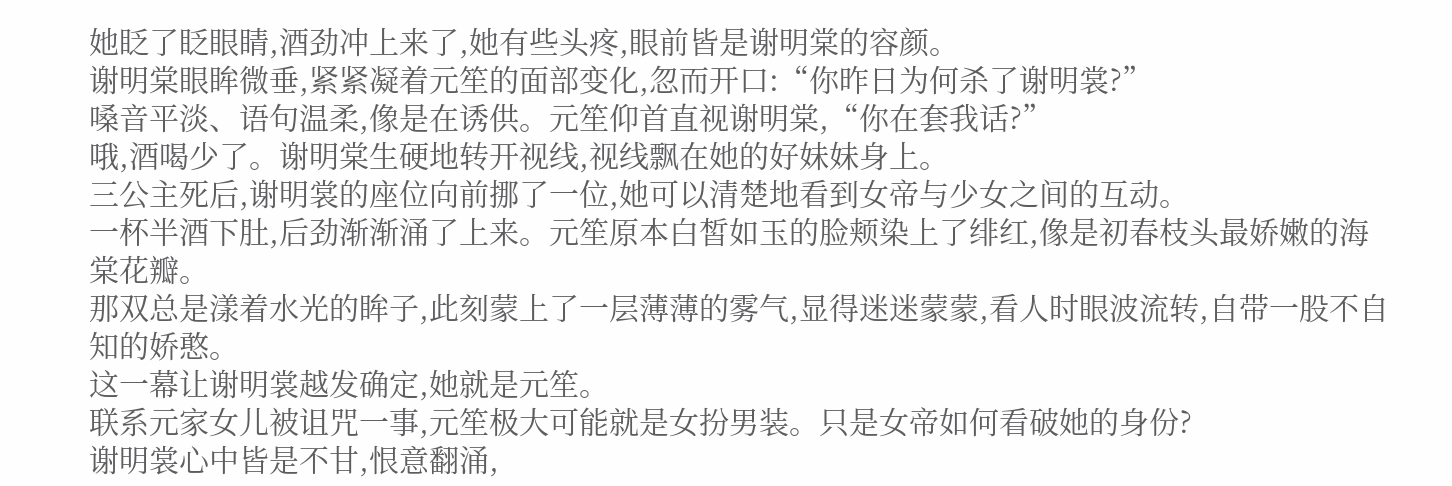她眨了眨眼睛,酒劲冲上来了,她有些头疼,眼前皆是谢明棠的容颜。
谢明棠眼眸微垂,紧紧凝着元笙的面部变化,忽而开口:“你昨日为何杀了谢明裳?”
嗓音平淡、语句温柔,像是在诱供。元笙仰首直视谢明棠,“你在套我话?”
哦,酒喝少了。谢明棠生硬地转开视线,视线飘在她的好妹妹身上。
三公主死后,谢明裳的座位向前挪了一位,她可以清楚地看到女帝与少女之间的互动。
一杯半酒下肚,后劲渐渐涌了上来。元笙原本白皙如玉的脸颊染上了绯红,像是初春枝头最娇嫩的海棠花瓣。
那双总是漾着水光的眸子,此刻蒙上了一层薄薄的雾气,显得迷迷蒙蒙,看人时眼波流转,自带一股不自知的娇憨。
这一幕让谢明裳越发确定,她就是元笙。
联系元家女儿被诅咒一事,元笙极大可能就是女扮男装。只是女帝如何看破她的身份?
谢明裳心中皆是不甘,恨意翻涌,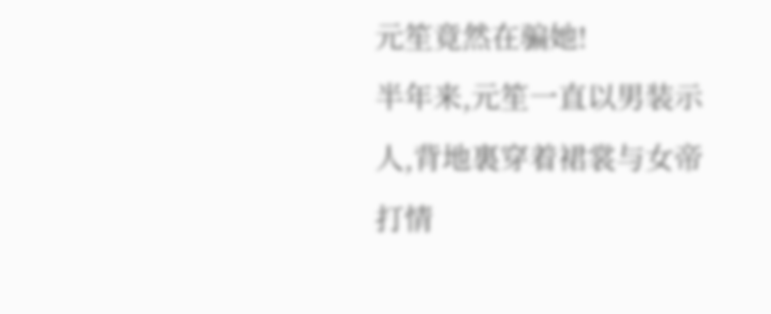元笙竟然在骗她!
半年来,元笙一直以男装示人,背地裏穿着裙裳与女帝打情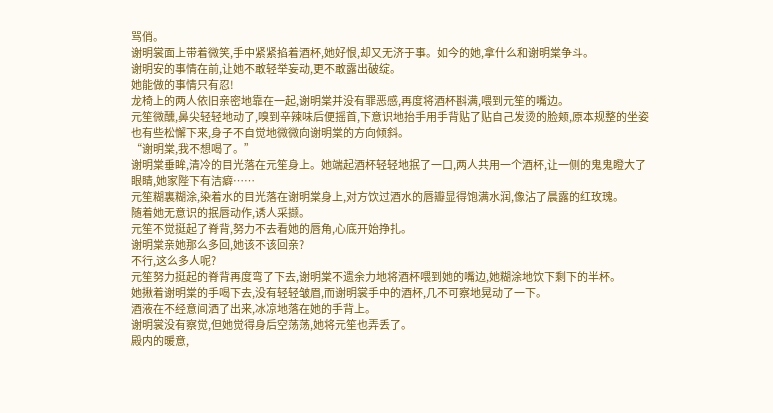骂俏。
谢明裳面上带着微笑,手中紧紧掐着酒杯,她好恨,却又无济于事。如今的她,拿什么和谢明棠争斗。
谢明安的事情在前,让她不敢轻举妄动,更不敢露出破绽。
她能做的事情只有忍!
龙椅上的两人依旧亲密地靠在一起,谢明棠并没有罪恶感,再度将酒杯斟满,喂到元笙的嘴边。
元笙微醺,鼻尖轻轻地动了,嗅到辛辣味后便摇首,下意识地抬手用手背贴了贴自己发烫的脸颊,原本规整的坐姿也有些松懈下来,身子不自觉地微微向谢明棠的方向倾斜。
“谢明棠,我不想喝了。”
谢明棠垂眸,清冷的目光落在元笙身上。她端起酒杯轻轻地抿了一口,两人共用一个酒杯,让一侧的鬼鬼瞪大了眼睛,她家陛下有洁癖……
元笙糊裏糊涂,染着水的目光落在谢明棠身上,对方饮过酒水的唇瓣显得饱满水润,像沾了晨露的红玫瑰。
随着她无意识的抿唇动作,诱人采撷。
元笙不觉挺起了脊背,努力不去看她的唇角,心底开始挣扎。
谢明棠亲她那么多回,她该不该回亲?
不行,这么多人呢?
元笙努力挺起的脊背再度弯了下去,谢明棠不遗余力地将酒杯喂到她的嘴边,她糊涂地饮下剩下的半杯。
她揪着谢明棠的手喝下去,没有轻轻皱眉,而谢明裳手中的酒杯,几不可察地晃动了一下。
酒液在不经意间洒了出来,冰凉地落在她的手背上。
谢明裳没有察觉,但她觉得身后空荡荡,她将元笙也弄丢了。
殿内的暖意,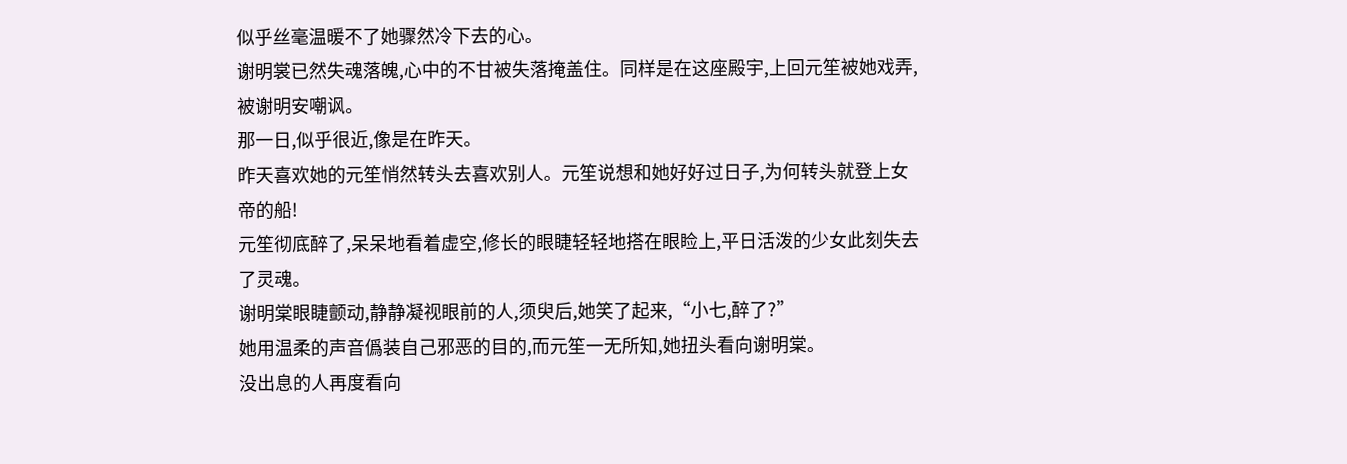似乎丝毫温暖不了她骤然冷下去的心。
谢明裳已然失魂落魄,心中的不甘被失落掩盖住。同样是在这座殿宇,上回元笙被她戏弄,被谢明安嘲讽。
那一日,似乎很近,像是在昨天。
昨天喜欢她的元笙悄然转头去喜欢别人。元笙说想和她好好过日子,为何转头就登上女帝的船!
元笙彻底醉了,呆呆地看着虚空,修长的眼睫轻轻地搭在眼睑上,平日活泼的少女此刻失去了灵魂。
谢明棠眼睫颤动,静静凝视眼前的人,须臾后,她笑了起来,“小七,醉了?”
她用温柔的声音僞装自己邪恶的目的,而元笙一无所知,她扭头看向谢明棠。
没出息的人再度看向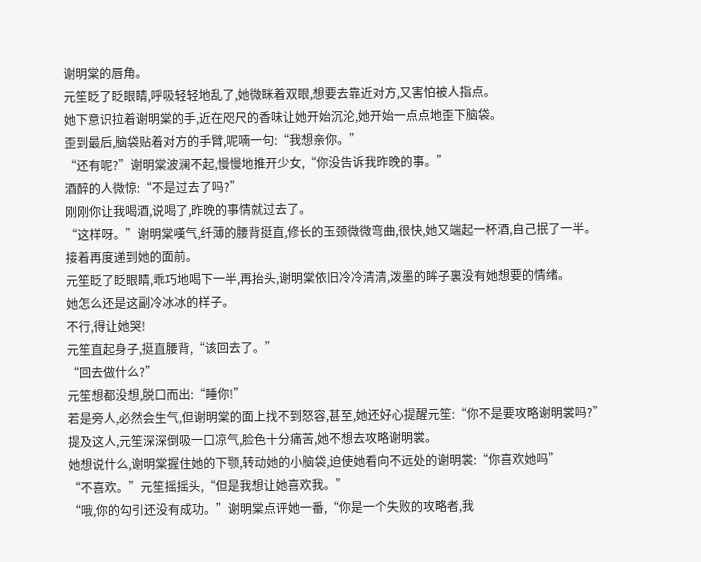谢明棠的唇角。
元笙眨了眨眼睛,呼吸轻轻地乱了,她微眯着双眼,想要去靠近对方,又害怕被人指点。
她下意识拉着谢明棠的手,近在咫尺的香味让她开始沉沦,她开始一点点地歪下脑袋。
歪到最后,脑袋贴着对方的手臂,呢喃一句:“我想亲你。”
“还有呢?”谢明棠波澜不起,慢慢地推开少女,“你没告诉我昨晚的事。”
酒醉的人微惊:“不是过去了吗?”
刚刚你让我喝酒,说喝了,昨晚的事情就过去了。
“这样呀。”谢明棠嘆气,纤薄的腰背挺直,修长的玉颈微微弯曲,很快,她又端起一杯酒,自己抿了一半。
接着再度递到她的面前。
元笙眨了眨眼睛,乖巧地喝下一半,再抬头,谢明棠依旧冷冷清清,泼墨的眸子裏没有她想要的情绪。
她怎么还是这副冷冰冰的样子。
不行,得让她哭!
元笙直起身子,挺直腰背,“该回去了。”
“回去做什么?”
元笙想都没想,脱口而出:“睡你!”
若是旁人,必然会生气,但谢明棠的面上找不到怒容,甚至,她还好心提醒元笙:“你不是要攻略谢明裳吗?”
提及这人,元笙深深倒吸一口凉气,脸色十分痛苦,她不想去攻略谢明裳。
她想说什么,谢明棠握住她的下颚,转动她的小脑袋,迫使她看向不远处的谢明裳:“你喜欢她吗”
“不喜欢。”元笙摇摇头,“但是我想让她喜欢我。”
“哦,你的勾引还没有成功。”谢明棠点评她一番,“你是一个失败的攻略者,我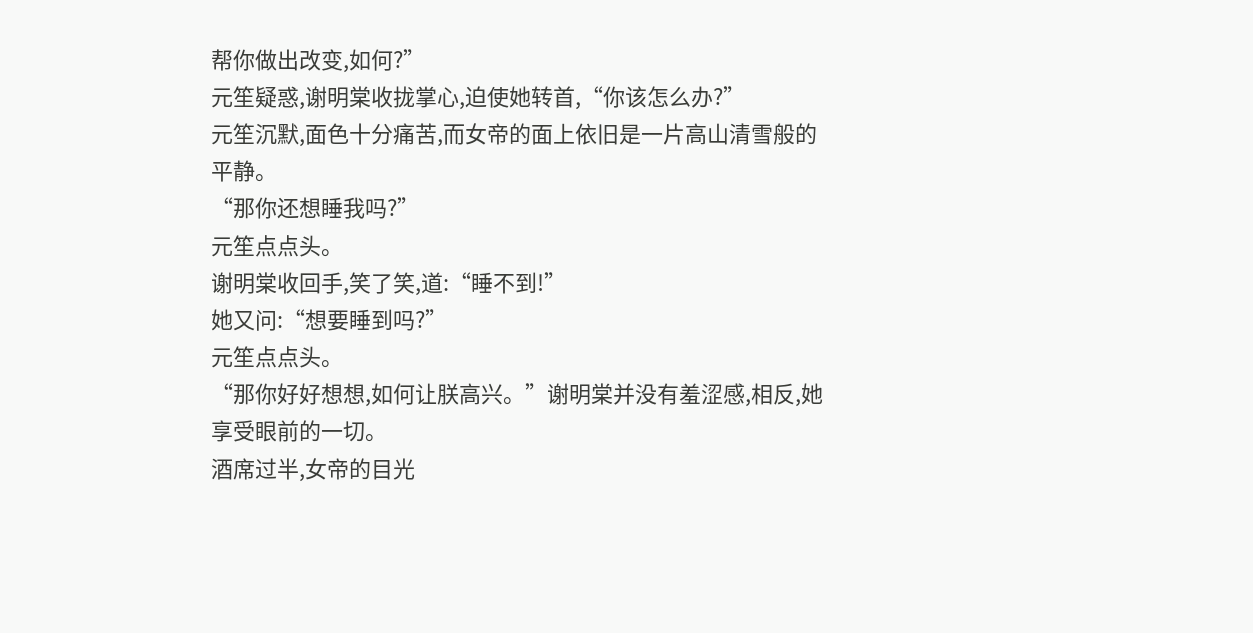帮你做出改变,如何?”
元笙疑惑,谢明棠收拢掌心,迫使她转首,“你该怎么办?”
元笙沉默,面色十分痛苦,而女帝的面上依旧是一片高山清雪般的平静。
“那你还想睡我吗?”
元笙点点头。
谢明棠收回手,笑了笑,道:“睡不到!”
她又问:“想要睡到吗?”
元笙点点头。
“那你好好想想,如何让朕高兴。”谢明棠并没有羞涩感,相反,她享受眼前的一切。
酒席过半,女帝的目光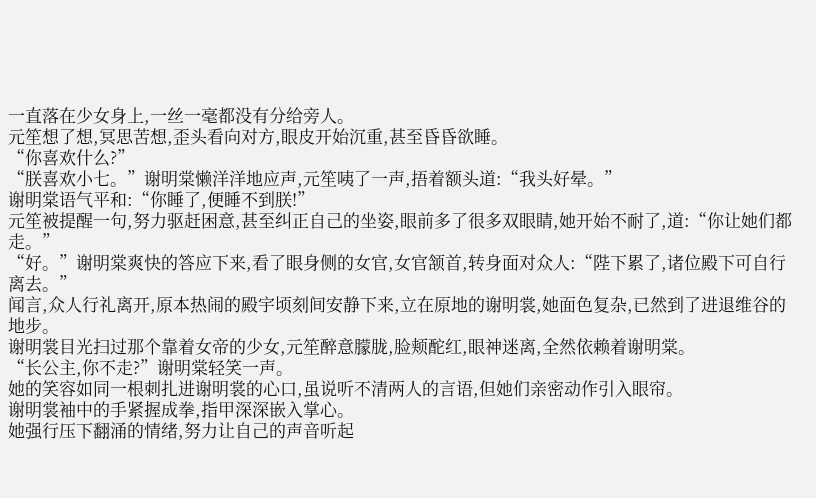一直落在少女身上,一丝一毫都没有分给旁人。
元笙想了想,冥思苦想,歪头看向对方,眼皮开始沉重,甚至昏昏欲睡。
“你喜欢什么?”
“朕喜欢小七。”谢明棠懒洋洋地应声,元笙咦了一声,捂着额头道:“我头好晕。”
谢明棠语气平和:“你睡了,便睡不到朕!”
元笙被提醒一句,努力驱赶困意,甚至纠正自己的坐姿,眼前多了很多双眼睛,她开始不耐了,道:“你让她们都走。”
“好。”谢明棠爽快的答应下来,看了眼身侧的女官,女官颔首,转身面对众人:“陛下累了,诸位殿下可自行离去。”
闻言,众人行礼离开,原本热闹的殿宇顷刻间安静下来,立在原地的谢明裳,她面色复杂,已然到了进退维谷的地步。
谢明裳目光扫过那个靠着女帝的少女,元笙醉意朦胧,脸颊酡红,眼神迷离,全然依赖着谢明棠。
“长公主,你不走?”谢明棠轻笑一声。
她的笑容如同一根刺扎进谢明裳的心口,虽说听不清两人的言语,但她们亲密动作引入眼帘。
谢明裳袖中的手紧握成拳,指甲深深嵌入掌心。
她强行压下翻涌的情绪,努力让自己的声音听起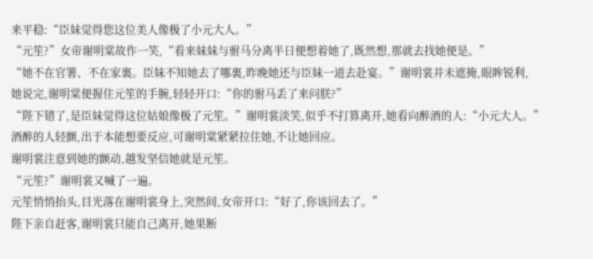来平稳:“臣妹觉得您这位美人像极了小元大人。”
“元笙?”女帝谢明棠故作一笑,“看来妹妹与驸马分离半日便想着她了,既然想,那就去找她便是。”
“她不在官署、不在家裏。臣妹不知她去了哪裏,昨晚她还与臣妹一道去赴宴。”谢明裳并未遮掩,眼眸锐利,
她说完,谢明棠便握住元笙的手腕,轻轻开口:“你的驸马丢了来问朕?”
“陛下错了,是臣妹觉得这位姑娘像极了元笙。”谢明裳淡笑,似乎不打算离开,她看向醉酒的人:“小元大人。”
酒醉的人轻颤,出于本能想要反应,可谢明棠紧紧拉住她,不让她回应。
谢明裳注意到她的颤动,越发坚信她就是元笙。
“元笙?”谢明裳又喊了一遍。
元笙悄悄抬头,目光落在谢明裳身上,突然间,女帝开口:“好了,你该回去了。”
陛下亲自赶客,谢明裳只能自己离开,她果断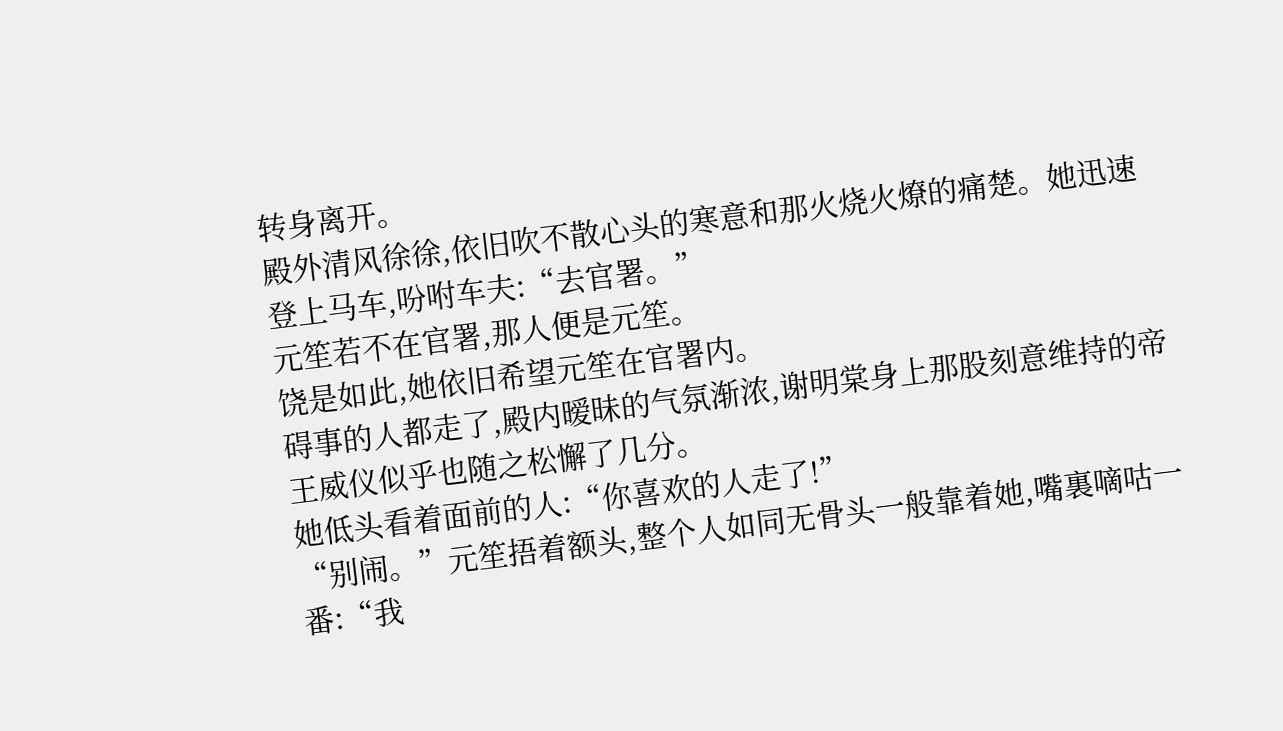转身离开。
殿外清风徐徐,依旧吹不散心头的寒意和那火烧火燎的痛楚。她迅速登上马车,吩咐车夫:“去官署。”
元笙若不在官署,那人便是元笙。
饶是如此,她依旧希望元笙在官署内。
碍事的人都走了,殿内暧昧的气氛渐浓,谢明棠身上那股刻意维持的帝王威仪似乎也随之松懈了几分。
她低头看着面前的人:“你喜欢的人走了!”
“别闹。”元笙捂着额头,整个人如同无骨头一般靠着她,嘴裏嘀咕一番:“我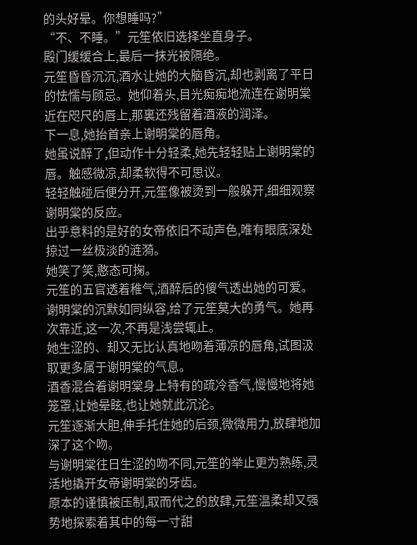的头好晕。你想睡吗?”
“不、不睡。”元笙依旧选择坐直身子。
殿门缓缓合上,最后一抹光被隔绝。
元笙昏昏沉沉,酒水让她的大脑昏沉,却也剥离了平日的怯懦与顾忌。她仰着头,目光痴痴地流连在谢明棠近在咫尺的唇上,那裏还残留着酒液的润泽。
下一息,她抬首亲上谢明棠的唇角。
她虽说醉了,但动作十分轻柔,她先轻轻贴上谢明棠的唇。触感微凉,却柔软得不可思议。
轻轻触碰后便分开,元笙像被烫到一般躲开,细细观察谢明棠的反应。
出乎意料的是好的女帝依旧不动声色,唯有眼底深处掠过一丝极淡的涟漪。
她笑了笑,憨态可掬。
元笙的五官透着稚气,酒醉后的傻气透出她的可爱。
谢明棠的沉默如同纵容,给了元笙莫大的勇气。她再次靠近,这一次,不再是浅尝辄止。
她生涩的、却又无比认真地吻着薄凉的唇角,试图汲取更多属于谢明棠的气息。
酒香混合着谢明棠身上特有的疏冷香气,慢慢地将她笼罩,让她晕眩,也让她就此沉沦。
元笙逐渐大胆,伸手托住她的后颈,微微用力,放肆地加深了这个吻。
与谢明棠往日生涩的吻不同,元笙的举止更为熟练,灵活地撬开女帝谢明棠的牙齿。
原本的谨慎被压制,取而代之的放肆,元笙温柔却又强势地探索着其中的每一寸甜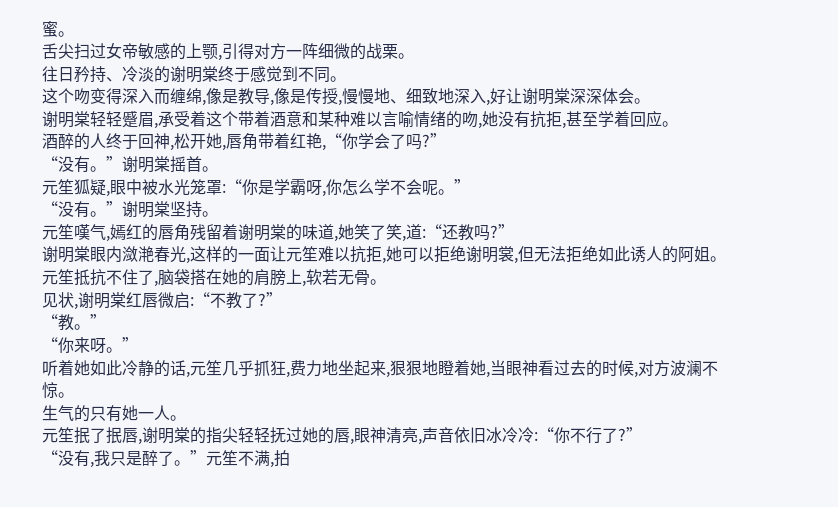蜜。
舌尖扫过女帝敏感的上颚,引得对方一阵细微的战栗。
往日矜持、冷淡的谢明棠终于感觉到不同。
这个吻变得深入而缠绵,像是教导,像是传授,慢慢地、细致地深入,好让谢明棠深深体会。
谢明棠轻轻蹙眉,承受着这个带着酒意和某种难以言喻情绪的吻,她没有抗拒,甚至学着回应。
酒醉的人终于回神,松开她,唇角带着红艳,“你学会了吗?”
“没有。”谢明棠摇首。
元笙狐疑,眼中被水光笼罩:“你是学霸呀,你怎么学不会呢。”
“没有。”谢明棠坚持。
元笙嘆气,嫣红的唇角残留着谢明棠的味道,她笑了笑,道:“还教吗?”
谢明棠眼内潋滟春光,这样的一面让元笙难以抗拒,她可以拒绝谢明裳,但无法拒绝如此诱人的阿姐。
元笙抵抗不住了,脑袋搭在她的肩膀上,软若无骨。
见状,谢明棠红唇微启:“不教了?”
“教。”
“你来呀。”
听着她如此冷静的话,元笙几乎抓狂,费力地坐起来,狠狠地瞪着她,当眼神看过去的时候,对方波澜不惊。
生气的只有她一人。
元笙抿了抿唇,谢明棠的指尖轻轻抚过她的唇,眼神清亮,声音依旧冰冷冷:“你不行了?”
“没有,我只是醉了。”元笙不满,拍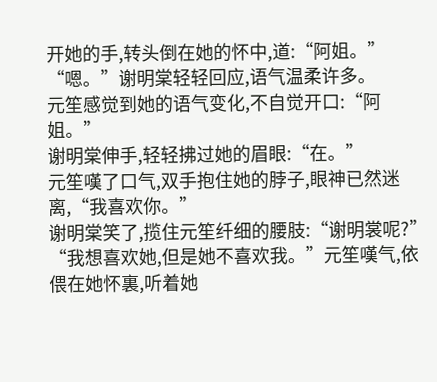开她的手,转头倒在她的怀中,道:“阿姐。”
“嗯。”谢明棠轻轻回应,语气温柔许多。
元笙感觉到她的语气变化,不自觉开口:“阿姐。”
谢明棠伸手,轻轻拂过她的眉眼:“在。”
元笙嘆了口气,双手抱住她的脖子,眼神已然迷离,“我喜欢你。”
谢明棠笑了,揽住元笙纤细的腰肢:“谢明裳呢?”
“我想喜欢她,但是她不喜欢我。”元笙嘆气,依偎在她怀裏,听着她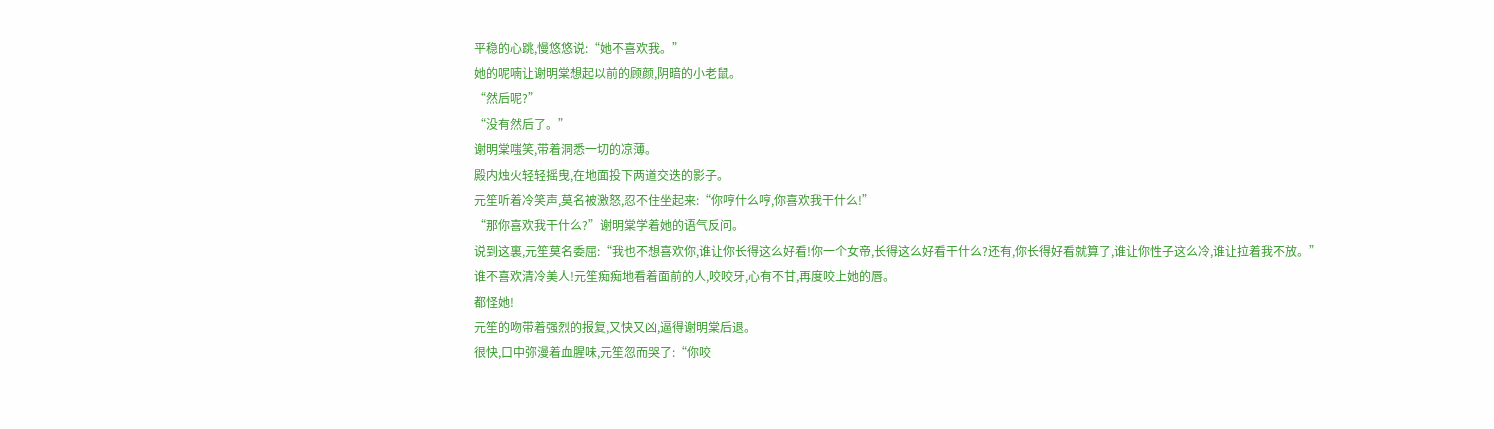平稳的心跳,慢悠悠说:“她不喜欢我。”
她的呢喃让谢明棠想起以前的顾颜,阴暗的小老鼠。
“然后呢?”
“没有然后了。”
谢明棠嗤笑,带着洞悉一切的凉薄。
殿内烛火轻轻摇曳,在地面投下两道交迭的影子。
元笙听着冷笑声,莫名被激怒,忍不住坐起来:“你哼什么哼,你喜欢我干什么!”
“那你喜欢我干什么?”谢明棠学着她的语气反问。
说到这裏,元笙莫名委屈:“我也不想喜欢你,谁让你长得这么好看!你一个女帝,长得这么好看干什么?还有,你长得好看就算了,谁让你性子这么冷,谁让拉着我不放。”
谁不喜欢清冷美人!元笙痴痴地看着面前的人,咬咬牙,心有不甘,再度咬上她的唇。
都怪她!
元笙的吻带着强烈的报复,又快又凶,逼得谢明棠后退。
很快,口中弥漫着血腥味,元笙忽而哭了:“你咬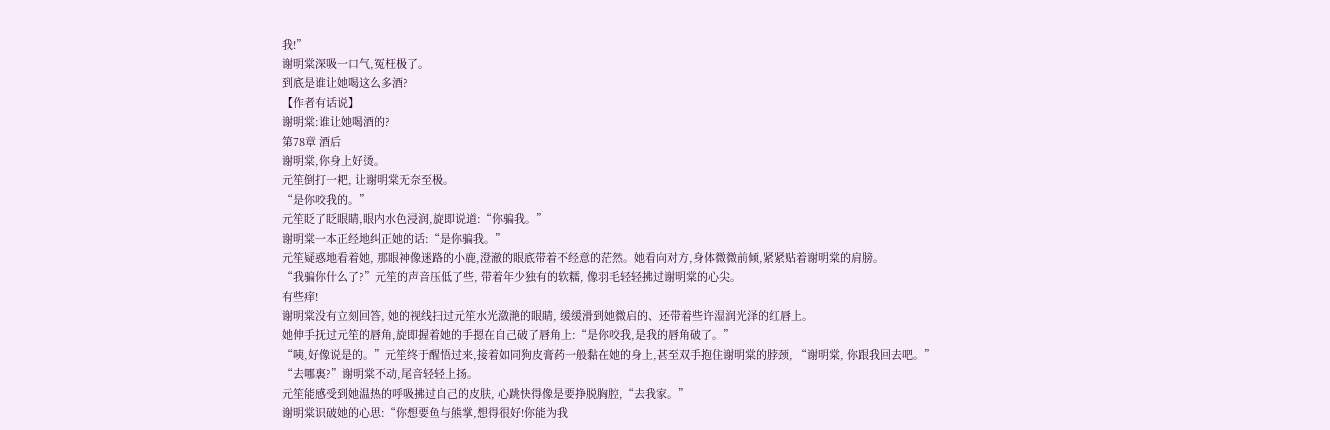我!”
谢明棠深吸一口气,冤枉极了。
到底是谁让她喝这么多酒?
【作者有话说】
谢明棠:谁让她喝酒的?
第78章 酒后
谢明棠,你身上好烫。
元笙倒打一耙, 让谢明棠无奈至极。
“是你咬我的。”
元笙眨了眨眼睛,眼内水色浸润,旋即说道:“你骗我。”
谢明棠一本正经地纠正她的话:“是你骗我。”
元笙疑惑地看着她, 那眼神像迷路的小鹿,澄澈的眼底带着不经意的茫然。她看向对方,身体微微前倾,紧紧贴着谢明棠的肩膀。
“我骗你什么了?”元笙的声音压低了些, 带着年少独有的软糯, 像羽毛轻轻拂过谢明棠的心尖。
有些痒!
谢明棠没有立刻回答, 她的视线扫过元笙水光潋滟的眼睛, 缓缓滑到她微启的、还带着些许湿润光泽的红唇上。
她伸手抚过元笙的唇角,旋即握着她的手摁在自己破了唇角上:“是你咬我,是我的唇角破了。”
“咦,好像说是的。”元笙终于醒悟过来,接着如同狗皮膏药一般黏在她的身上,甚至双手抱住谢明棠的脖颈, “谢明棠, 你跟我回去吧。”
“去哪裏?”谢明棠不动,尾音轻轻上扬。
元笙能感受到她温热的呼吸拂过自己的皮肤, 心跳快得像是要挣脱胸腔,“去我家。”
谢明棠识破她的心思:“你想要鱼与熊掌,想得很好!你能为我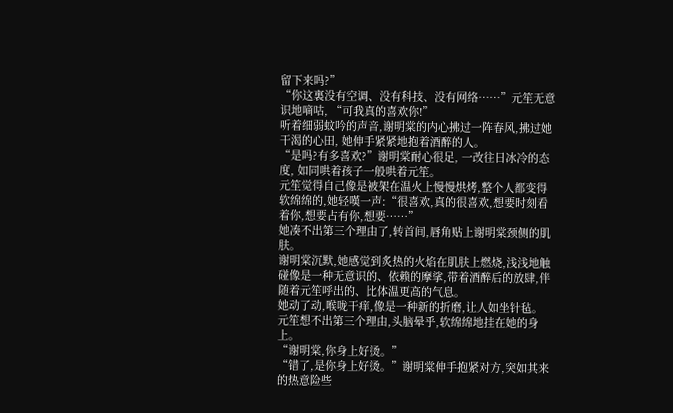留下来吗?”
“你这裏没有空调、没有科技、没有网络……”元笙无意识地嘀咕, “可我真的喜欢你!”
听着细弱蚊吟的声音,谢明棠的内心拂过一阵春风,拂过她干渴的心田, 她伸手紧紧地抱着酒醉的人。
“是吗?有多喜欢?”谢明棠耐心很足, 一改往日冰冷的态度, 如同哄着孩子一般哄着元笙。
元笙觉得自己像是被架在温火上慢慢烘烤,整个人都变得软绵绵的,她轻嘆一声:“很喜欢,真的很喜欢,想要时刻看着你,想要占有你,想要……”
她凑不出第三个理由了,转首间,唇角贴上谢明棠颈侧的肌肤。
谢明棠沉默,她感觉到炙热的火焰在肌肤上燃烧,浅浅地触碰像是一种无意识的、依赖的摩挲,带着酒醉后的放肆,伴随着元笙呼出的、比体温更高的气息。
她动了动,喉咙干痒,像是一种新的折磨,让人如坐针毡。
元笙想不出第三个理由,头脑晕乎,软绵绵地挂在她的身上。
“谢明棠,你身上好烫。”
“错了,是你身上好烫。”谢明棠伸手抱紧对方,突如其来的热意险些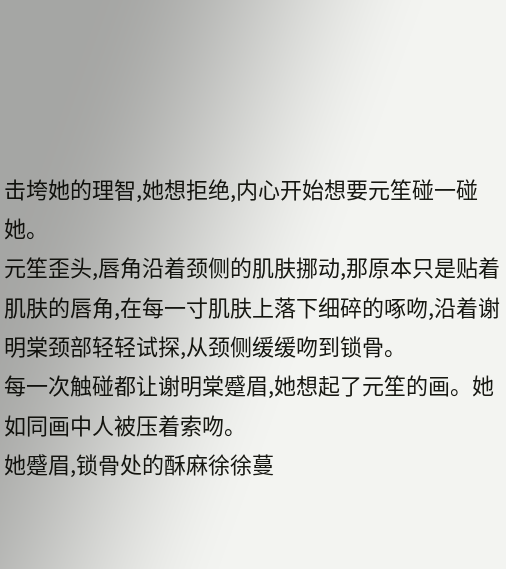击垮她的理智,她想拒绝,内心开始想要元笙碰一碰她。
元笙歪头,唇角沿着颈侧的肌肤挪动,那原本只是贴着肌肤的唇角,在每一寸肌肤上落下细碎的啄吻,沿着谢明棠颈部轻轻试探,从颈侧缓缓吻到锁骨。
每一次触碰都让谢明棠蹙眉,她想起了元笙的画。她如同画中人被压着索吻。
她蹙眉,锁骨处的酥麻徐徐蔓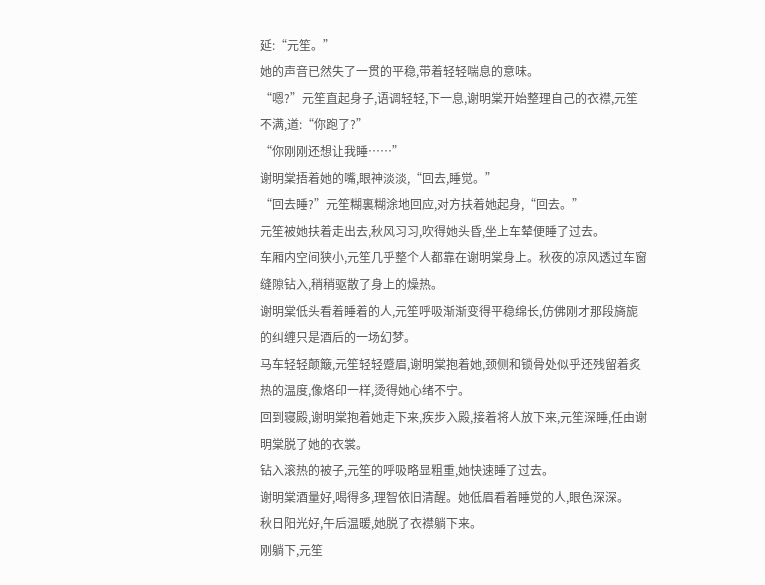延:“元笙。”
她的声音已然失了一贯的平稳,带着轻轻喘息的意味。
“嗯?”元笙直起身子,语调轻轻,下一息,谢明棠开始整理自己的衣襟,元笙不满,道:“你跑了?”
“你刚刚还想让我睡……”
谢明棠捂着她的嘴,眼神淡淡,“回去,睡觉。”
“回去睡?”元笙糊裏糊涂地回应,对方扶着她起身,“回去。”
元笙被她扶着走出去,秋风习习,吹得她头昏,坐上车辇便睡了过去。
车厢内空间狭小,元笙几乎整个人都靠在谢明棠身上。秋夜的凉风透过车窗缝隙钻入,稍稍驱散了身上的燥热。
谢明棠低头看着睡着的人,元笙呼吸渐渐变得平稳绵长,仿佛刚才那段旖旎的纠缠只是酒后的一场幻梦。
马车轻轻颠簸,元笙轻轻蹙眉,谢明棠抱着她,颈侧和锁骨处似乎还残留着炙热的温度,像烙印一样,烫得她心绪不宁。
回到寝殿,谢明棠抱着她走下来,疾步入殿,接着将人放下来,元笙深睡,任由谢明棠脱了她的衣裳。
钻入滚热的被子,元笙的呼吸略显粗重,她快速睡了过去。
谢明棠酒量好,喝得多,理智依旧清醒。她低眉看着睡觉的人,眼色深深。
秋日阳光好,午后温暖,她脱了衣襟躺下来。
刚躺下,元笙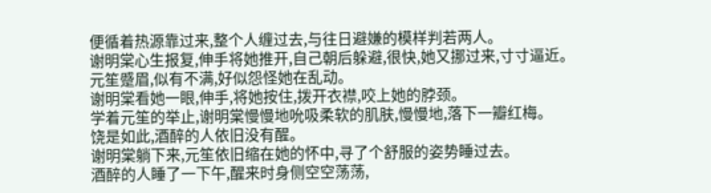便循着热源靠过来,整个人缠过去,与往日避嫌的模样判若两人。
谢明棠心生报复,伸手将她推开,自己朝后躲避,很快,她又挪过来,寸寸逼近。
元笙蹙眉,似有不满,好似怨怪她在乱动。
谢明棠看她一眼,伸手,将她按住,拨开衣襟,咬上她的脖颈。
学着元笙的举止,谢明棠慢慢地吮吸柔软的肌肤,慢慢地,落下一瓣红梅。
饶是如此,酒醉的人依旧没有醒。
谢明棠躺下来,元笙依旧缩在她的怀中,寻了个舒服的姿势睡过去。
酒醉的人睡了一下午,醒来时身侧空空荡荡,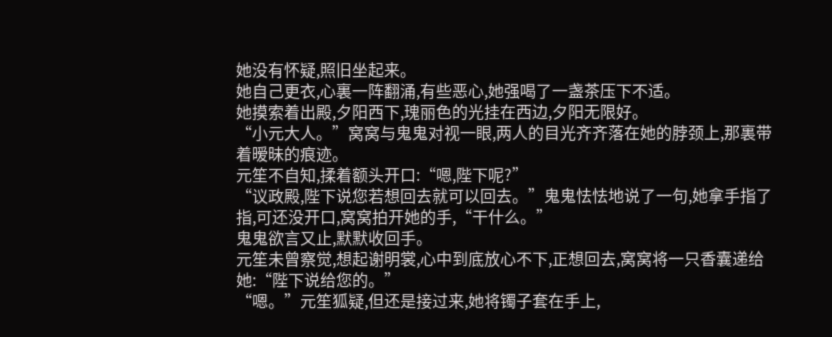她没有怀疑,照旧坐起来。
她自己更衣,心裏一阵翻涌,有些恶心,她强喝了一盏茶压下不适。
她摸索着出殿,夕阳西下,瑰丽色的光挂在西边,夕阳无限好。
“小元大人。”窝窝与鬼鬼对视一眼,两人的目光齐齐落在她的脖颈上,那裏带着暧昧的痕迹。
元笙不自知,揉着额头开口:“嗯,陛下呢?”
“议政殿,陛下说您若想回去就可以回去。”鬼鬼怯怯地说了一句,她拿手指了指,可还没开口,窝窝拍开她的手,“干什么。”
鬼鬼欲言又止,默默收回手。
元笙未曾察觉,想起谢明裳,心中到底放心不下,正想回去,窝窝将一只香囊递给她:“陛下说给您的。”
“嗯。”元笙狐疑,但还是接过来,她将镯子套在手上,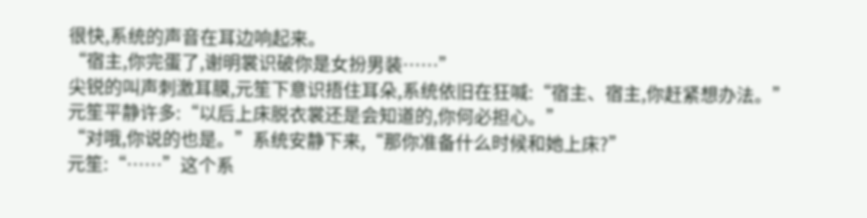很快,系统的声音在耳边响起来。
“宿主,你完蛋了,谢明裳识破你是女扮男装……”
尖锐的叫声刺激耳膜,元笙下意识捂住耳朵,系统依旧在狂喊:“宿主、宿主,你赶紧想办法。”
元笙平静许多:“以后上床脱衣裳还是会知道的,你何必担心。”
“对哦,你说的也是。”系统安静下来,“那你准备什么时候和她上床?”
元笙:“……”这个系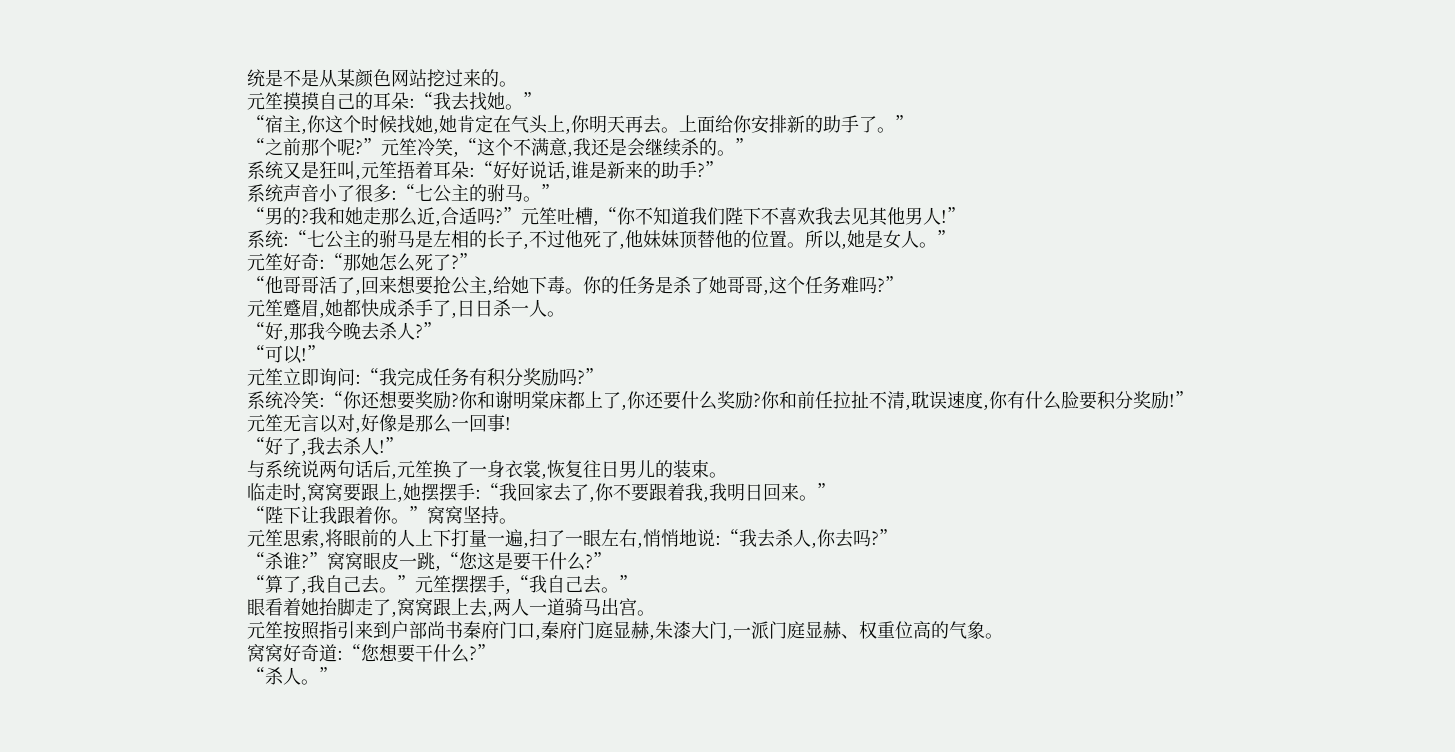统是不是从某颜色网站挖过来的。
元笙摸摸自己的耳朵:“我去找她。”
“宿主,你这个时候找她,她肯定在气头上,你明天再去。上面给你安排新的助手了。”
“之前那个呢?”元笙冷笑,“这个不满意,我还是会继续杀的。”
系统又是狂叫,元笙捂着耳朵:“好好说话,谁是新来的助手?”
系统声音小了很多:“七公主的驸马。”
“男的?我和她走那么近,合适吗?”元笙吐槽,“你不知道我们陛下不喜欢我去见其他男人!”
系统:“七公主的驸马是左相的长子,不过他死了,他妹妹顶替他的位置。所以,她是女人。”
元笙好奇:“那她怎么死了?”
“他哥哥活了,回来想要抢公主,给她下毒。你的任务是杀了她哥哥,这个任务难吗?”
元笙蹙眉,她都快成杀手了,日日杀一人。
“好,那我今晚去杀人?”
“可以!”
元笙立即询问:“我完成任务有积分奖励吗?”
系统冷笑:“你还想要奖励?你和谢明棠床都上了,你还要什么奖励?你和前任拉扯不清,耽误速度,你有什么脸要积分奖励!”
元笙无言以对,好像是那么一回事!
“好了,我去杀人!”
与系统说两句话后,元笙换了一身衣裳,恢复往日男儿的装束。
临走时,窝窝要跟上,她摆摆手:“我回家去了,你不要跟着我,我明日回来。”
“陛下让我跟着你。”窝窝坚持。
元笙思索,将眼前的人上下打量一遍,扫了一眼左右,悄悄地说:“我去杀人,你去吗?”
“杀谁?”窝窝眼皮一跳,“您这是要干什么?”
“算了,我自己去。”元笙摆摆手,“我自己去。”
眼看着她抬脚走了,窝窝跟上去,两人一道骑马出宫。
元笙按照指引来到户部尚书秦府门口,秦府门庭显赫,朱漆大门,一派门庭显赫、权重位高的气象。
窝窝好奇道:“您想要干什么?”
“杀人。”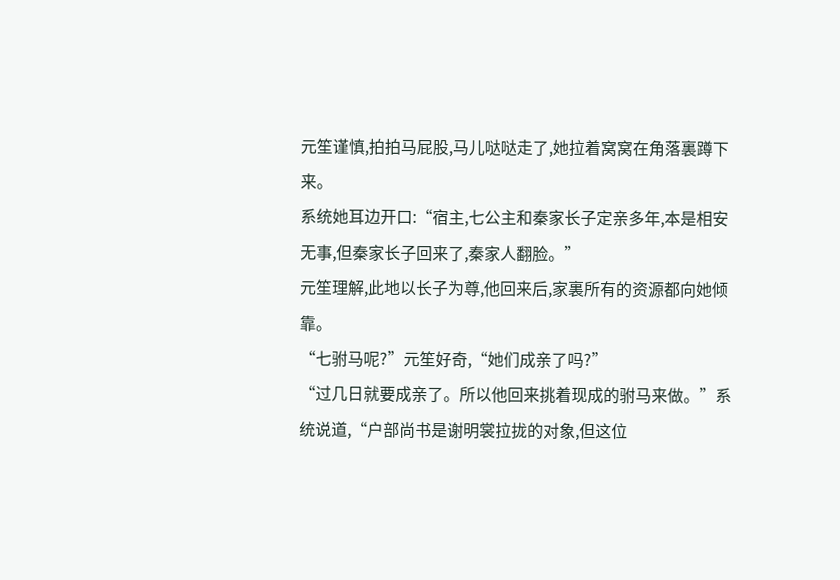元笙谨慎,拍拍马屁股,马儿哒哒走了,她拉着窝窝在角落裏蹲下来。
系统她耳边开口:“宿主,七公主和秦家长子定亲多年,本是相安无事,但秦家长子回来了,秦家人翻脸。”
元笙理解,此地以长子为尊,他回来后,家裏所有的资源都向她倾靠。
“七驸马呢?”元笙好奇,“她们成亲了吗?”
“过几日就要成亲了。所以他回来挑着现成的驸马来做。”系统说道,“户部尚书是谢明裳拉拢的对象,但这位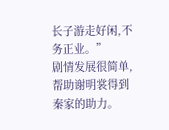长子游走好闲,不务正业。”
剧情发展很简单,帮助谢明裳得到秦家的助力。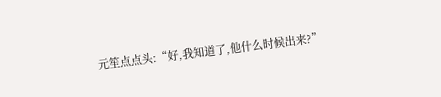元笙点点头:“好,我知道了,他什么时候出来?”